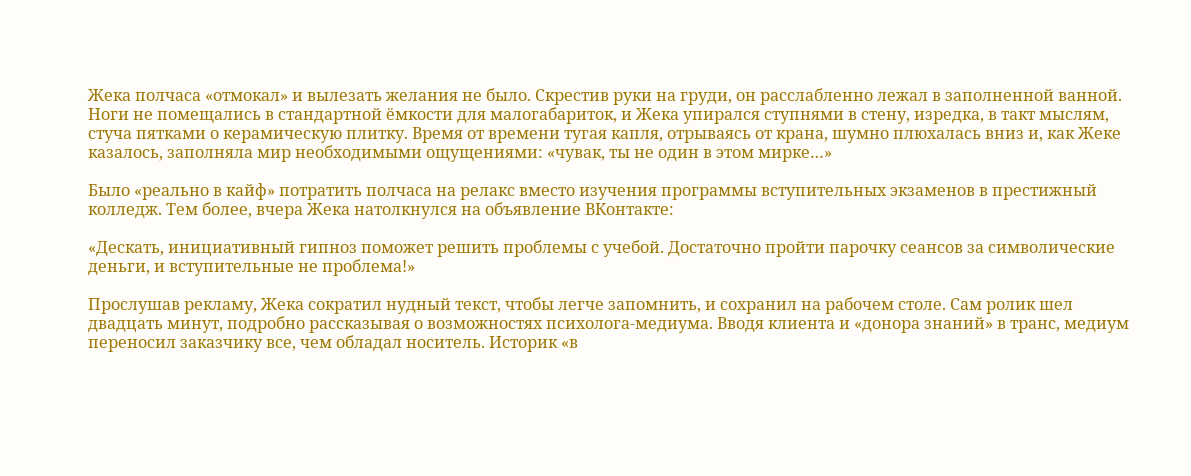Жека полчаса «отмокал» и вылезать желания не было. Скрестив руки на груди, он расслабленно лежал в заполненной ванной. Ноги не помещались в стандартной ёмкости для малогабариток, и Жека упирался ступнями в стену, изредка, в такт мыслям, стуча пятками о керамическую плитку. Время от времени тугая капля, отрываясь от крана, шумно плюхалась вниз и, как Жеке казалось, заполняла мир необходимыми ощущениями: «чувак, ты не один в этом мирке…»

Было «реально в кайф» потратить полчаса на релакс вместо изучения программы вступительных экзаменов в престижный колледж. Тем более, вчера Жека натолкнулся на объявление ВКонтакте:

«Дескать, инициативный гипноз поможет решить проблемы с учебой. Достаточно пройти парочку сеансов за символические деньги, и вступительные не проблема!»

Прослушав рекламу, Жека сократил нудный текст, чтобы легче запомнить, и сохранил на рабочем столе. Сам ролик шел двадцать минут, подробно рассказывая о возможностях психолога-медиума. Вводя клиента и «донора знаний» в транс, медиум переносил заказчику все, чем обладал носитель. Историк «в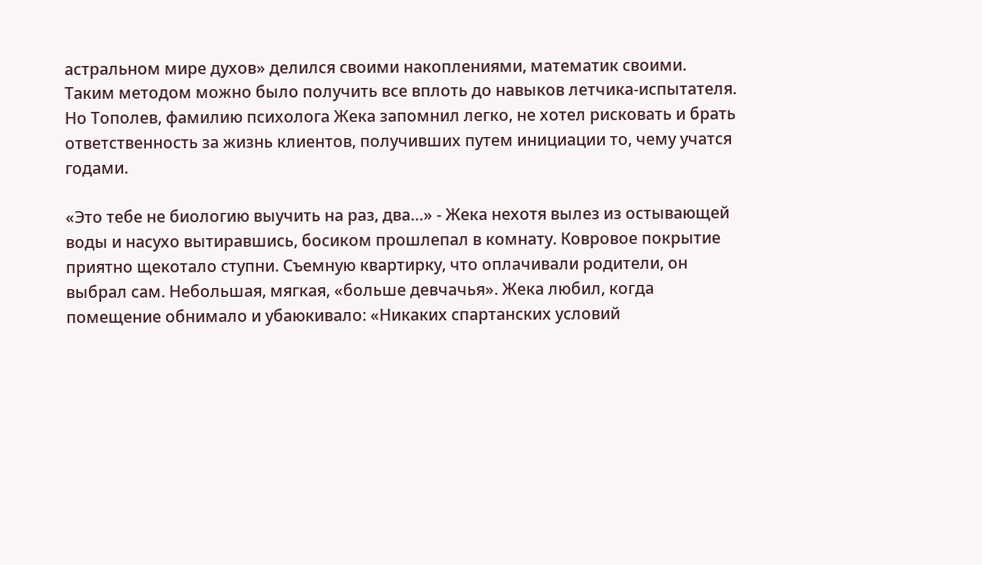астральном мире духов» делился своими накоплениями, математик своими. Таким методом можно было получить все вплоть до навыков летчика-испытателя. Но Тополев, фамилию психолога Жека запомнил легко, не хотел рисковать и брать ответственность за жизнь клиентов, получивших путем инициации то, чему учатся годами.

«Это тебе не биологию выучить на раз, два…» - Жека нехотя вылез из остывающей воды и насухо вытиравшись, босиком прошлепал в комнату. Ковровое покрытие приятно щекотало ступни. Съемную квартирку, что оплачивали родители, он выбрал сам. Небольшая, мягкая, «больше девчачья». Жека любил, когда помещение обнимало и убаюкивало: «Никаких спартанских условий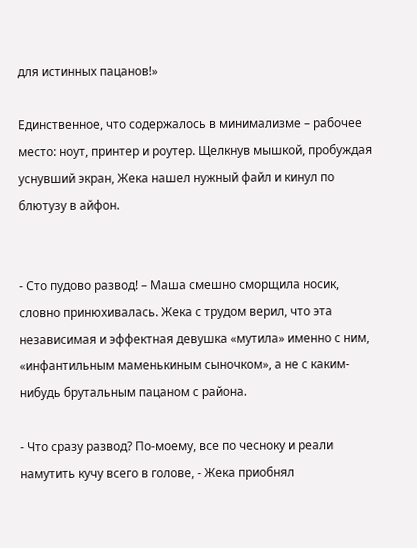для истинных пацанов!»

Единственное, что содержалось в минимализме – рабочее место: ноут, принтер и роутер. Щелкнув мышкой, пробуждая уснувший экран, Жека нашел нужный файл и кинул по блютузу в айфон.


- Сто пудово развод! – Маша смешно сморщила носик, словно принюхивалась. Жека с трудом верил, что эта независимая и эффектная девушка «мутила» именно с ним, «инфантильным маменькиным сыночком», а не с каким-нибудь брутальным пацаном с района.

- Что сразу развод? По-моему, все по чесноку и реали намутить кучу всего в голове, - Жека приобнял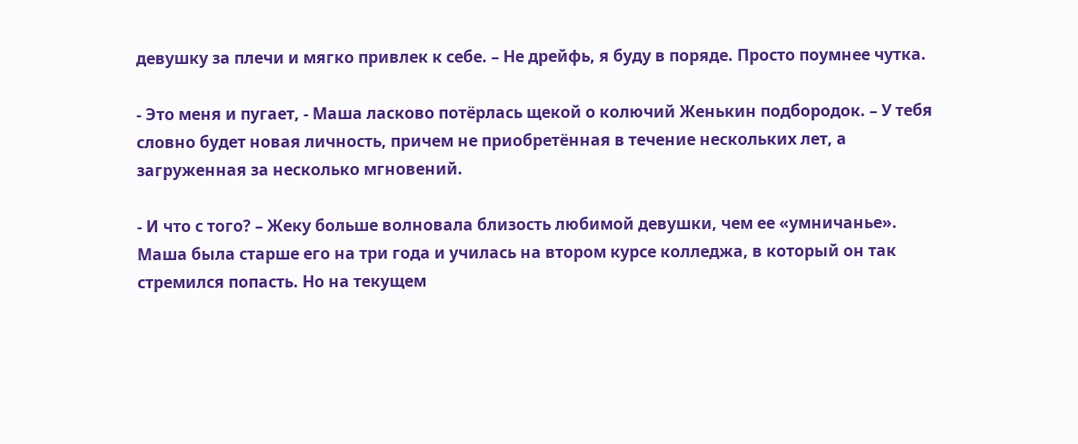девушку за плечи и мягко привлек к себе. – Не дрейфь, я буду в поряде. Просто поумнее чутка.

- Это меня и пугает, - Маша ласково потёрлась щекой о колючий Женькин подбородок. – У тебя словно будет новая личность, причем не приобретённая в течение нескольких лет, а загруженная за несколько мгновений.

- И что с того? – Жеку больше волновала близость любимой девушки, чем ее «умничанье». Маша была старше его на три года и училась на втором курсе колледжа, в который он так стремился попасть. Но на текущем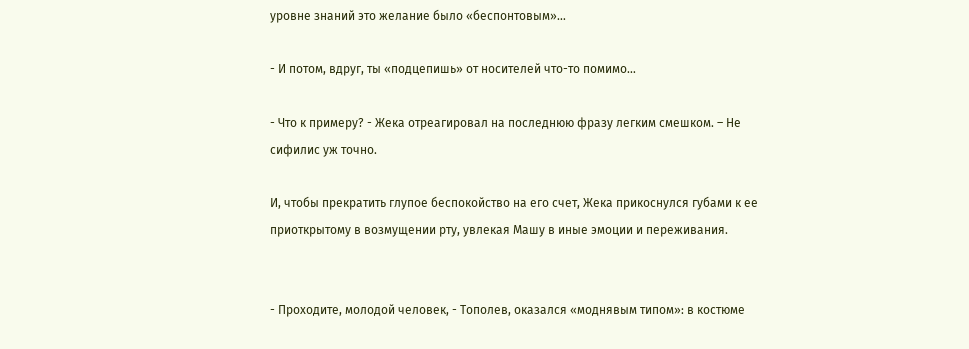уровне знаний это желание было «беспонтовым»…

- И потом, вдруг, ты «подцепишь» от носителей что-то помимо…

- Что к примеру? - Жека отреагировал на последнюю фразу легким смешком. – Не сифилис уж точно.

И, чтобы прекратить глупое беспокойство на его счет, Жека прикоснулся губами к ее приоткрытому в возмущении рту, увлекая Машу в иные эмоции и переживания.


- Проходите, молодой человек, - Тополев, оказался «моднявым типом»: в костюме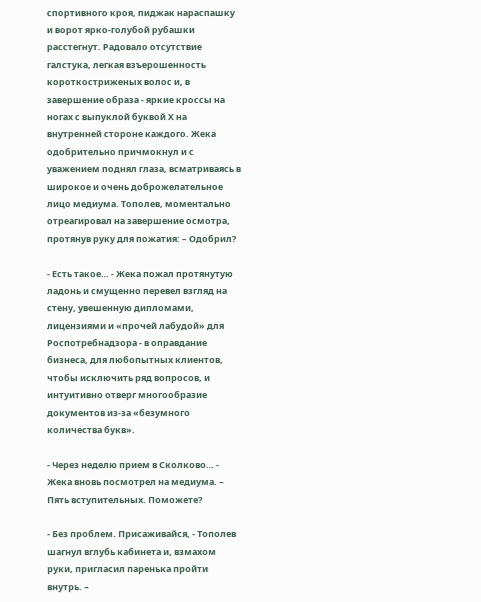спортивного кроя, пиджак нараспашку и ворот ярко-голубой рубашки расстегнут. Радовало отсутствие галстука, легкая взъерошенность короткостриженых волос и, в завершение образа - яркие кроссы на ногах с выпуклой буквой Х на внутренней стороне каждого. Жека одобрительно причмокнул и с уважением поднял глаза, всматриваясь в широкое и очень доброжелательное лицо медиума. Тополев, моментально отреагировал на завершение осмотра, протянув руку для пожатия: – Одобрил?

- Есть такое… - Жека пожал протянутую ладонь и смущенно перевел взгляд на стену, увешенную дипломами, лицензиями и «прочей лабудой» для Роспотребнадзора - в оправдание бизнеса, для любопытных клиентов, чтобы исключить ряд вопросов, и интуитивно отверг многообразие документов из-за «безумного количества букв».

- Через неделю прием в Сколково… - Жека вновь посмотрел на медиума. – Пять вступительных. Поможете?

- Без проблем. Присаживайся, - Тополев шагнул вглубь кабинета и, взмахом руки, пригласил паренька пройти внутрь. –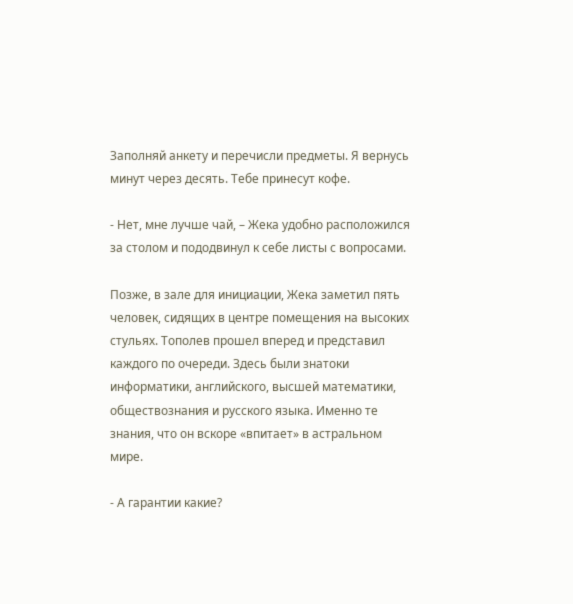Заполняй анкету и перечисли предметы. Я вернусь минут через десять. Тебе принесут кофе.

- Нет, мне лучше чай, – Жека удобно расположился за столом и пододвинул к себе листы с вопросами.

Позже, в зале для инициации, Жека заметил пять человек, сидящих в центре помещения на высоких стульях. Тополев прошел вперед и представил каждого по очереди. Здесь были знатоки информатики, английского, высшей математики, обществознания и русского языка. Именно те знания, что он вскоре «впитает» в астральном мире.

- А гарантии какие?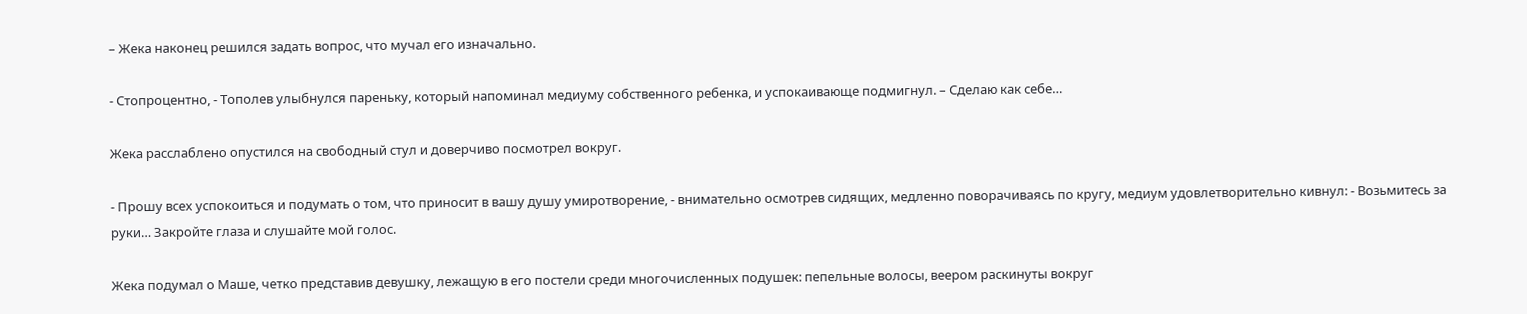– Жека наконец решился задать вопрос, что мучал его изначально.

- Стопроцентно, - Тополев улыбнулся пареньку, который напоминал медиуму собственного ребенка, и успокаивающе подмигнул. – Сделаю как себе…

Жека расслаблено опустился на свободный стул и доверчиво посмотрел вокруг.

- Прошу всех успокоиться и подумать о том, что приносит в вашу душу умиротворение, - внимательно осмотрев сидящих, медленно поворачиваясь по кругу, медиум удовлетворительно кивнул: - Возьмитесь за руки… Закройте глаза и слушайте мой голос.

Жека подумал о Маше, четко представив девушку, лежащую в его постели среди многочисленных подушек: пепельные волосы, веером раскинуты вокруг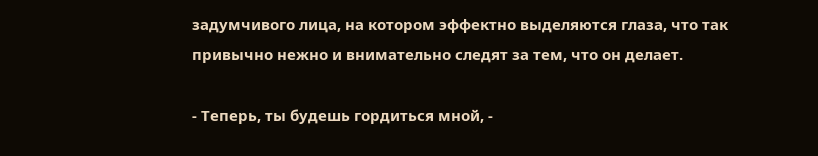задумчивого лица, на котором эффектно выделяются глаза, что так привычно нежно и внимательно следят за тем, что он делает.

- Теперь, ты будешь гордиться мной, -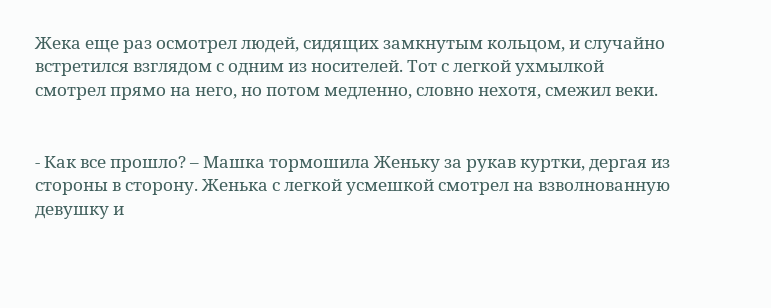Жека еще раз осмотрел людей, сидящих замкнутым кольцом, и случайно встретился взглядом с одним из носителей. Тот с легкой ухмылкой смотрел прямо на него, но потом медленно, словно нехотя, смежил веки.


- Как все прошло? – Машка тормошила Женьку за рукав куртки, дергая из стороны в сторону. Женька с легкой усмешкой смотрел на взволнованную девушку и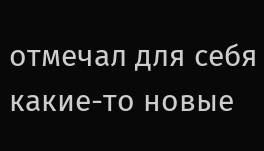отмечал для себя какие-то новые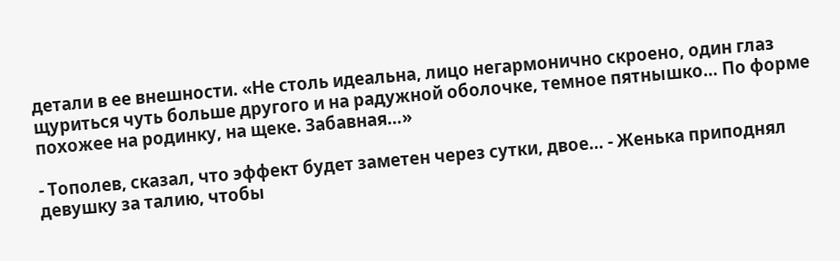детали в ее внешности. «Не столь идеальна, лицо негармонично скроено, один глаз щуриться чуть больше другого и на радужной оболочке, темное пятнышко… По форме похожее на родинку, на щеке. Забавная…»

- Тополев, сказал, что эффект будет заметен через сутки, двое… - Женька приподнял девушку за талию, чтобы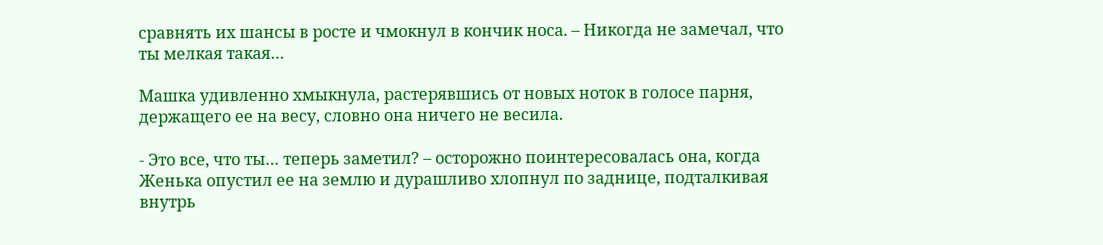сравнять их шансы в росте и чмокнул в кончик носа. – Никогда не замечал, что ты мелкая такая…

Машка удивленно хмыкнула, растерявшись от новых ноток в голосе парня, держащего ее на весу, словно она ничего не весила.

- Это все, что ты… теперь заметил? – осторожно поинтересовалась она, когда Женька опустил ее на землю и дурашливо хлопнул по заднице, подталкивая внутрь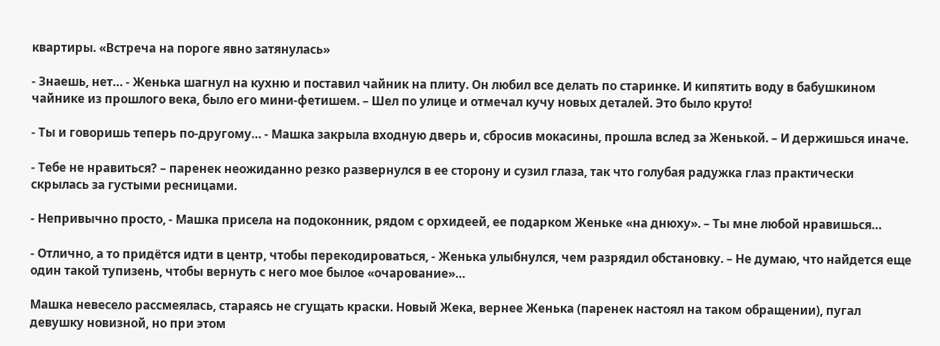квартиры. «Встреча на пороге явно затянулась»

- Знаешь, нет… - Женька шагнул на кухню и поставил чайник на плиту. Он любил все делать по старинке. И кипятить воду в бабушкином чайнике из прошлого века, было его мини-фетишем. – Шел по улице и отмечал кучу новых деталей. Это было круто!

- Ты и говоришь теперь по-другому… - Машка закрыла входную дверь и, сбросив мокасины, прошла вслед за Женькой. – И держишься иначе.

- Тебе не нравиться? – паренек неожиданно резко развернулся в ее сторону и сузил глаза, так что голубая радужка глаз практически скрылась за густыми ресницами.

- Непривычно просто, - Машка присела на подоконник, рядом с орхидеей, ее подарком Женьке «на днюху». – Ты мне любой нравишься…

- Отлично, а то придётся идти в центр, чтобы перекодироваться, - Женька улыбнулся, чем разрядил обстановку. – Не думаю, что найдется еще один такой тупизень, чтобы вернуть с него мое былое «очарование»…

Машка невесело рассмеялась, стараясь не сгущать краски. Новый Жека, вернее Женька (паренек настоял на таком обращении), пугал девушку новизной, но при этом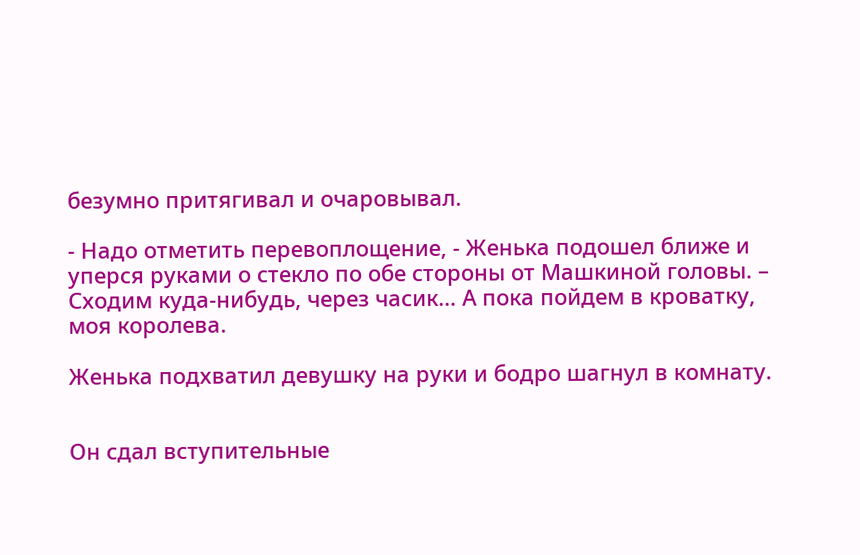безумно притягивал и очаровывал.

- Надо отметить перевоплощение, - Женька подошел ближе и уперся руками о стекло по обе стороны от Машкиной головы. – Сходим куда-нибудь, через часик… А пока пойдем в кроватку, моя королева.

Женька подхватил девушку на руки и бодро шагнул в комнату.


Он сдал вступительные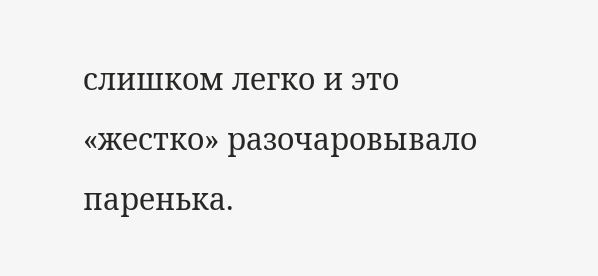слишком легко и это «жестко» разочаровывало паренька.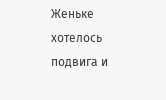Женьке хотелось подвига и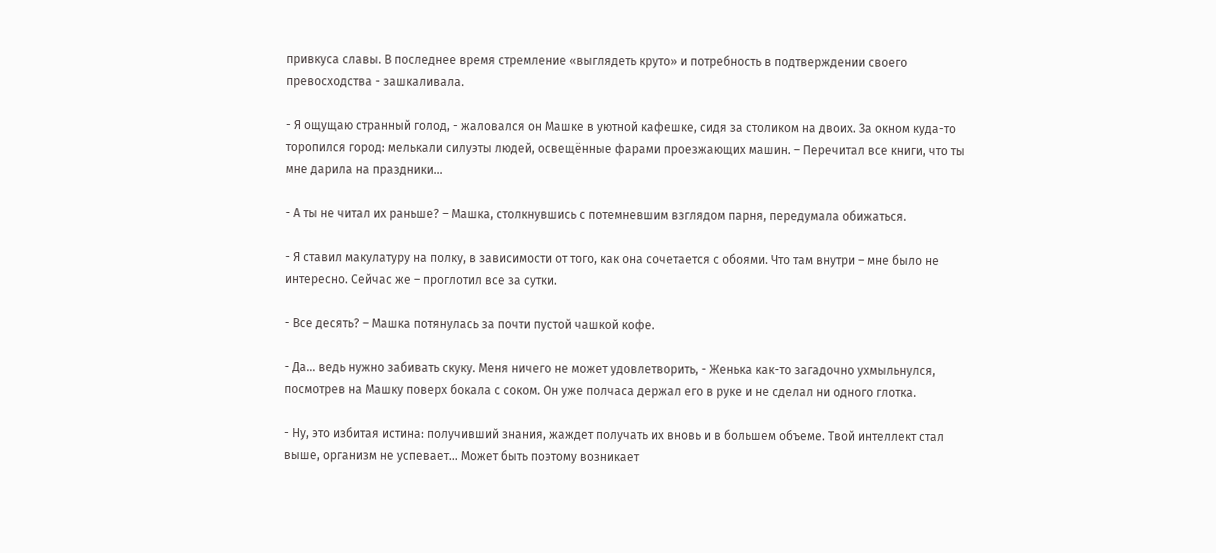привкуса славы. В последнее время стремление «выглядеть круто» и потребность в подтверждении своего превосходства - зашкаливала.

- Я ощущаю странный голод, - жаловался он Машке в уютной кафешке, сидя за столиком на двоих. За окном куда-то торопился город: мелькали силуэты людей, освещённые фарами проезжающих машин. – Перечитал все книги, что ты мне дарила на праздники…

- А ты не читал их раньше? – Машка, столкнувшись с потемневшим взглядом парня, передумала обижаться.

- Я ставил макулатуру на полку, в зависимости от того, как она сочетается с обоями. Что там внутри – мне было не интересно. Сейчас же – проглотил все за сутки.

- Все десять? – Машка потянулась за почти пустой чашкой кофе.

- Да… ведь нужно забивать скуку. Меня ничего не может удовлетворить, - Женька как-то загадочно ухмыльнулся, посмотрев на Машку поверх бокала с соком. Он уже полчаса держал его в руке и не сделал ни одного глотка.

- Ну, это избитая истина: получивший знания, жаждет получать их вновь и в большем объеме. Твой интеллект стал выше, организм не успевает… Может быть поэтому возникает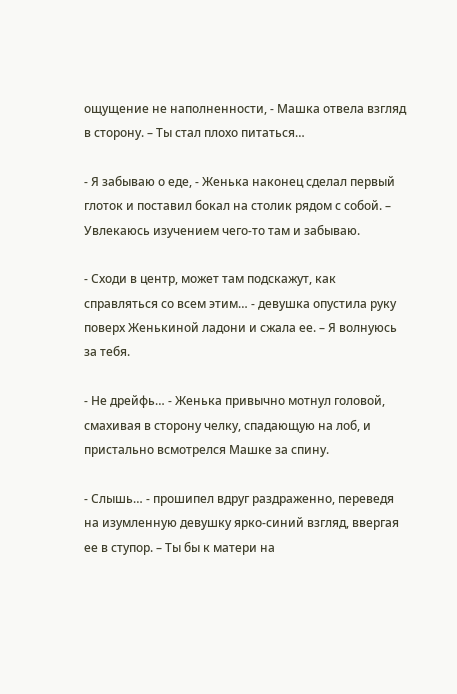ощущение не наполненности, - Машка отвела взгляд в сторону. – Ты стал плохо питаться…

- Я забываю о еде, - Женька наконец сделал первый глоток и поставил бокал на столик рядом с собой. – Увлекаюсь изучением чего-то там и забываю.

- Сходи в центр, может там подскажут, как справляться со всем этим… - девушка опустила руку поверх Женькиной ладони и сжала ее. – Я волнуюсь за тебя.

- Не дрейфь… - Женька привычно мотнул головой, смахивая в сторону челку, спадающую на лоб, и пристально всмотрелся Машке за спину.

- Слышь… - прошипел вдруг раздраженно, переведя на изумленную девушку ярко-синий взгляд, ввергая ее в ступор. – Ты бы к матери на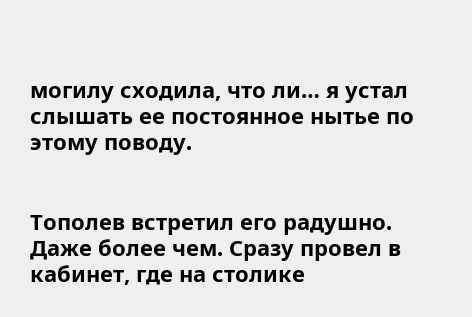могилу сходила, что ли… я устал слышать ее постоянное нытье по этому поводу.


Тополев встретил его радушно. Даже более чем. Сразу провел в кабинет, где на столике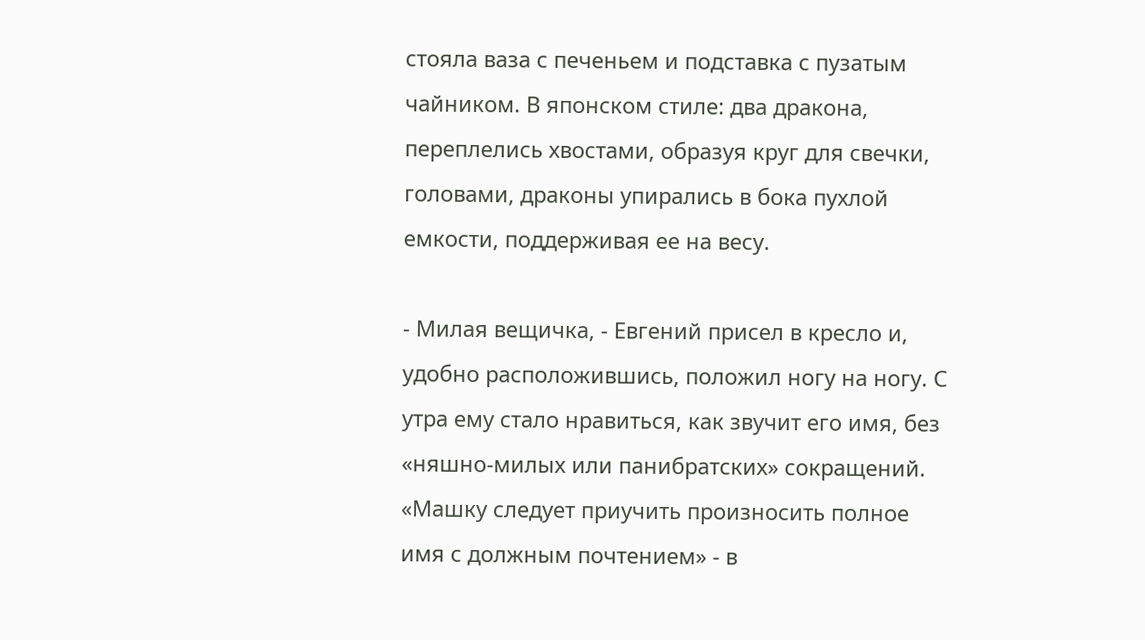стояла ваза с печеньем и подставка с пузатым чайником. В японском стиле: два дракона, переплелись хвостами, образуя круг для свечки, головами, драконы упирались в бока пухлой емкости, поддерживая ее на весу.

- Милая вещичка, - Евгений присел в кресло и, удобно расположившись, положил ногу на ногу. С утра ему стало нравиться, как звучит его имя, без «няшно-милых или панибратских» сокращений. «Машку следует приучить произносить полное имя с должным почтением» - в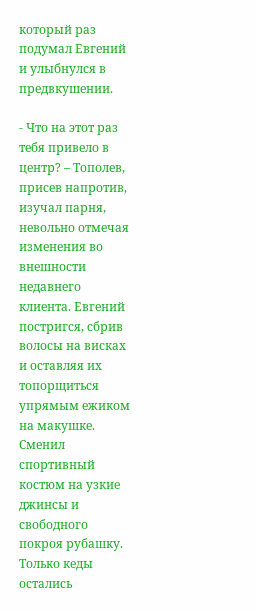который раз подумал Евгений и улыбнулся в предвкушении.

- Что на этот раз тебя привело в центр? – Тополев, присев напротив, изучал парня, невольно отмечая изменения во внешности недавнего клиента. Евгений постригся, сбрив волосы на висках и оставляя их топорщиться упрямым ежиком на макушке. Сменил спортивный костюм на узкие джинсы и свободного покроя рубашку. Только кеды остались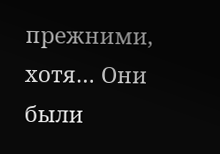прежними, хотя… Они были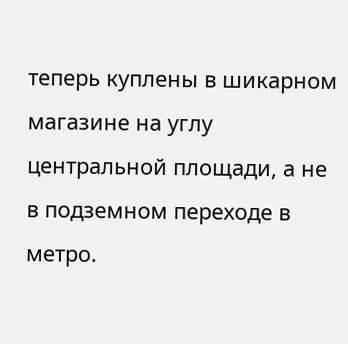теперь куплены в шикарном магазине на углу центральной площади, а не в подземном переходе в метро.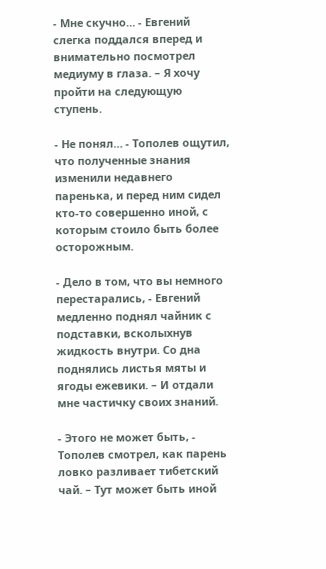- Мне скучно… - Евгений слегка поддался вперед и внимательно посмотрел медиуму в глаза. – Я хочу пройти на следующую ступень.

- Не понял… - Тополев ощутил, что полученные знания изменили недавнего паренька, и перед ним сидел кто-то совершенно иной, с которым стоило быть более осторожным.

- Дело в том, что вы немного перестарались, - Евгений медленно поднял чайник с подставки, всколыхнув жидкость внутри. Со дна поднялись листья мяты и ягоды ежевики. – И отдали мне частичку своих знаний.

- Этого не может быть, - Тополев смотрел, как парень ловко разливает тибетский чай. – Тут может быть иной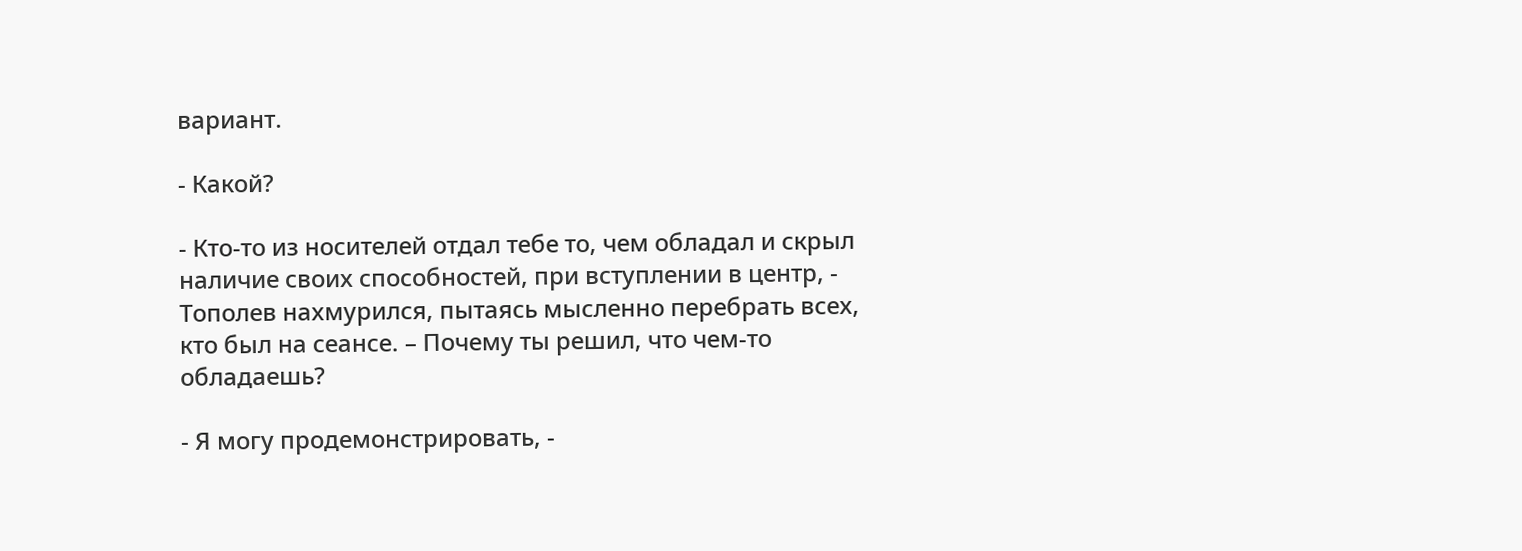вариант.

- Какой?

- Кто-то из носителей отдал тебе то, чем обладал и скрыл наличие своих способностей, при вступлении в центр, - Тополев нахмурился, пытаясь мысленно перебрать всех, кто был на сеансе. – Почему ты решил, что чем-то обладаешь?

- Я могу продемонстрировать, -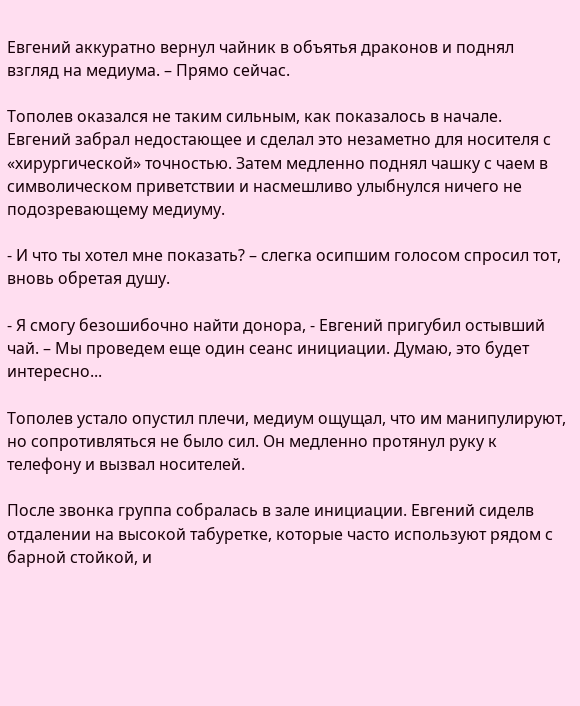Евгений аккуратно вернул чайник в объятья драконов и поднял взгляд на медиума. – Прямо сейчас.

Тополев оказался не таким сильным, как показалось в начале. Евгений забрал недостающее и сделал это незаметно для носителя с «хирургической» точностью. Затем медленно поднял чашку с чаем в символическом приветствии и насмешливо улыбнулся ничего не подозревающему медиуму.

- И что ты хотел мне показать? – слегка осипшим голосом спросил тот, вновь обретая душу.

- Я смогу безошибочно найти донора, - Евгений пригубил остывший чай. – Мы проведем еще один сеанс инициации. Думаю, это будет интересно...

Тополев устало опустил плечи, медиум ощущал, что им манипулируют, но сопротивляться не было сил. Он медленно протянул руку к телефону и вызвал носителей.

После звонка группа собралась в зале инициации. Евгений сиделв отдалении на высокой табуретке, которые часто используют рядом с барной стойкой, и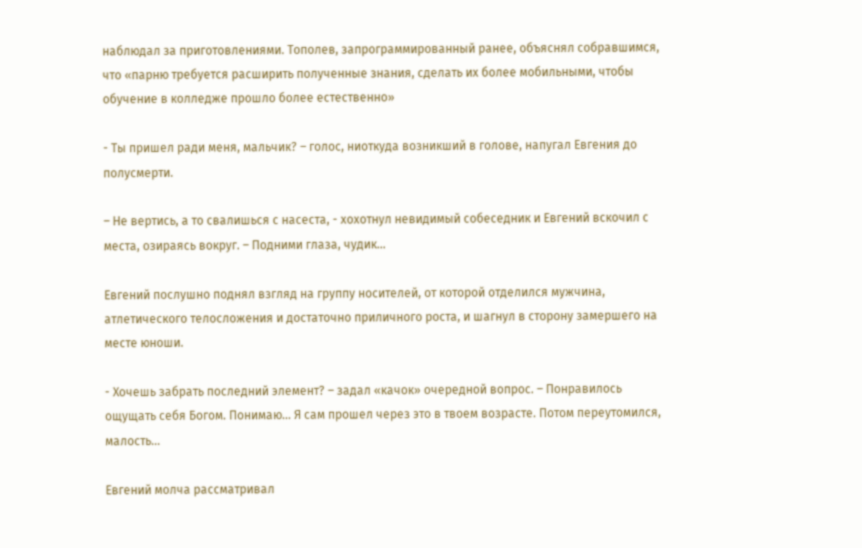наблюдал за приготовлениями. Тополев, запрограммированный ранее, объяснял собравшимся, что «парню требуется расширить полученные знания, сделать их более мобильными, чтобы обучение в колледже прошло более естественно»

- Ты пришел ради меня, мальчик? – голос, ниоткуда возникший в голове, напугал Евгения до полусмерти.

– Не вертись, а то свалишься с насеста, - хохотнул невидимый собеседник и Евгений вскочил с места, озираясь вокруг. – Подними глаза, чудик…

Евгений послушно поднял взгляд на группу носителей, от которой отделился мужчина, атлетического телосложения и достаточно приличного роста, и шагнул в сторону замершего на месте юноши.

- Хочешь забрать последний элемент? – задал «качок» очередной вопрос. – Понравилось ощущать себя Богом. Понимаю… Я сам прошел через это в твоем возрасте. Потом переутомился, малость…

Евгений молча рассматривал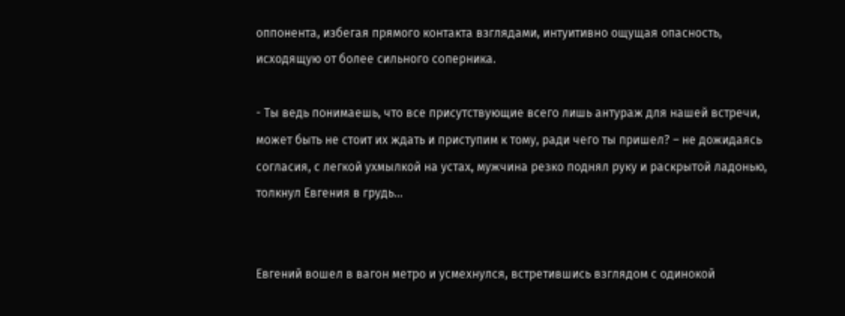оппонента, избегая прямого контакта взглядами, интуитивно ощущая опасность, исходящую от более сильного соперника.

- Ты ведь понимаешь, что все присутствующие всего лишь антураж для нашей встречи, может быть не стоит их ждать и приступим к тому, ради чего ты пришел? – не дожидаясь согласия, с легкой ухмылкой на устах, мужчина резко поднял руку и раскрытой ладонью, толкнул Евгения в грудь…


Евгений вошел в вагон метро и усмехнулся, встретившись взглядом с одинокой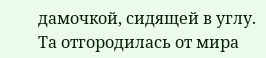дамочкой, сидящей в углу. Та отгородилась от мира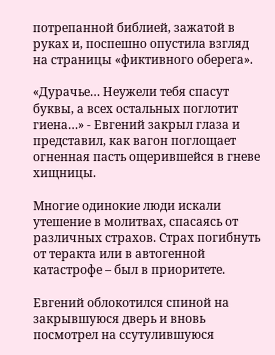потрепанной библией, зажатой в руках и, поспешно опустила взгляд на страницы «фиктивного оберега».

«Дурачье… Неужели тебя спасут буквы, а всех остальных поглотит гиена…» - Евгений закрыл глаза и представил, как вагон поглощает огненная пасть ощерившейся в гневе хищницы.

Многие одинокие люди искали утешение в молитвах, спасаясь от различных страхов. Страх погибнуть от теракта или в автогенной катастрофе – был в приоритете.

Евгений облокотился спиной на закрывшуюся дверь и вновь посмотрел на ссутулившуюся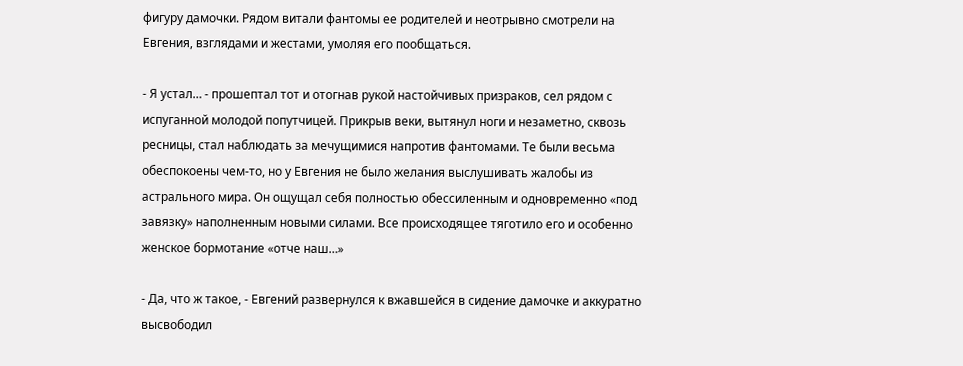фигуру дамочки. Рядом витали фантомы ее родителей и неотрывно смотрели на Евгения, взглядами и жестами, умоляя его пообщаться.

- Я устал… - прошептал тот и отогнав рукой настойчивых призраков, сел рядом с испуганной молодой попутчицей. Прикрыв веки, вытянул ноги и незаметно, сквозь ресницы, стал наблюдать за мечущимися напротив фантомами. Те были весьма обеспокоены чем-то, но у Евгения не было желания выслушивать жалобы из астрального мира. Он ощущал себя полностью обессиленным и одновременно «под завязку» наполненным новыми силами. Все происходящее тяготило его и особенно женское бормотание «отче наш…»

- Да, что ж такое, - Евгений развернулся к вжавшейся в сидение дамочке и аккуратно высвободил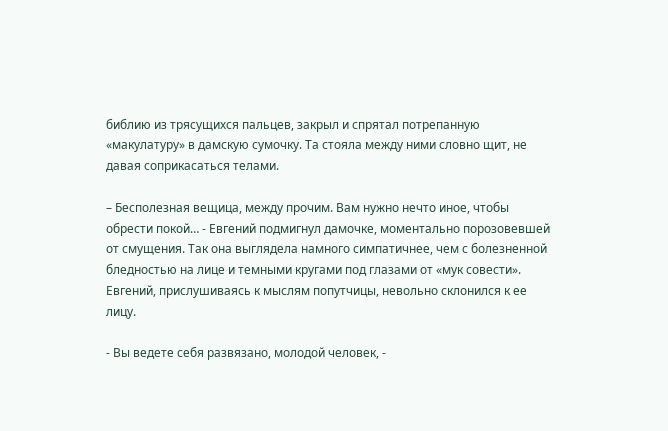библию из трясущихся пальцев, закрыл и спрятал потрепанную «макулатуру» в дамскую сумочку. Та стояла между ними словно щит, не давая соприкасаться телами.

– Бесполезная вещица, между прочим. Вам нужно нечто иное, чтобы обрести покой… - Евгений подмигнул дамочке, моментально порозовевшей от смущения. Так она выглядела намного симпатичнее, чем с болезненной бледностью на лице и темными кругами под глазами от «мук совести». Евгений, прислушиваясь к мыслям попутчицы, невольно склонился к ее лицу.

- Вы ведете себя развязано, молодой человек, -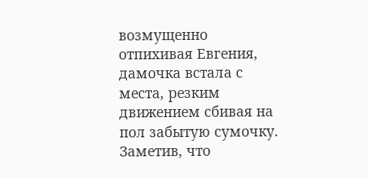возмущенно отпихивая Евгения, дамочка встала с места, резким движением сбивая на пол забытую сумочку. Заметив, что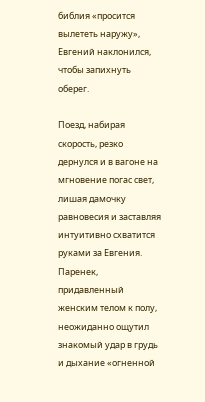библия «просится вылететь наружу», Евгений наклонился, чтобы запихнуть оберег.

Поезд, набирая скорость, резко дернулся и в вагоне на мгновение погас свет, лишая дамочку равновесия и заставляя интуитивно схватится руками за Евгения. Паренек, придавленный женским телом к полу, неожиданно ощутил знакомый удар в грудь и дыхание «огненной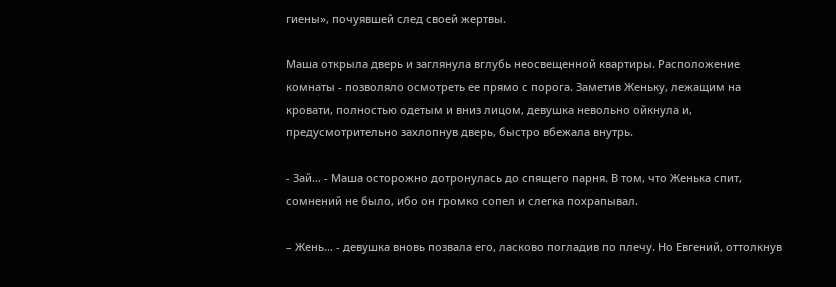гиены», почуявшей след своей жертвы.

Маша открыла дверь и заглянула вглубь неосвещенной квартиры. Расположение комнаты - позволяло осмотреть ее прямо с порога. Заметив Женьку, лежащим на кровати, полностью одетым и вниз лицом, девушка невольно ойкнула и, предусмотрительно захлопнув дверь, быстро вбежала внутрь.

- Зай… - Маша осторожно дотронулась до спящего парня. В том, что Женька спит, сомнений не было, ибо он громко сопел и слегка похрапывал.

– Жень… - девушка вновь позвала его, ласково погладив по плечу. Но Евгений, оттолкнув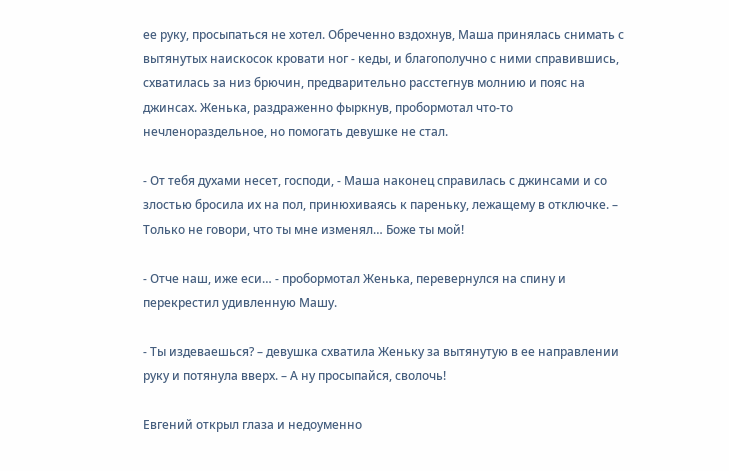ее руку, просыпаться не хотел. Обреченно вздохнув, Маша принялась снимать с вытянутых наискосок кровати ног - кеды, и благополучно с ними справившись, схватилась за низ брючин, предварительно расстегнув молнию и пояс на джинсах. Женька, раздраженно фыркнув, пробормотал что-то нечленораздельное, но помогать девушке не стал.

- От тебя духами несет, господи, - Маша наконец справилась с джинсами и со злостью бросила их на пол, принюхиваясь к пареньку, лежащему в отключке. – Только не говори, что ты мне изменял… Боже ты мой!

- Отче наш, иже еси… - пробормотал Женька, перевернулся на спину и перекрестил удивленную Машу.

- Ты издеваешься? – девушка схватила Женьку за вытянутую в ее направлении руку и потянула вверх. – А ну просыпайся, сволочь!

Евгений открыл глаза и недоуменно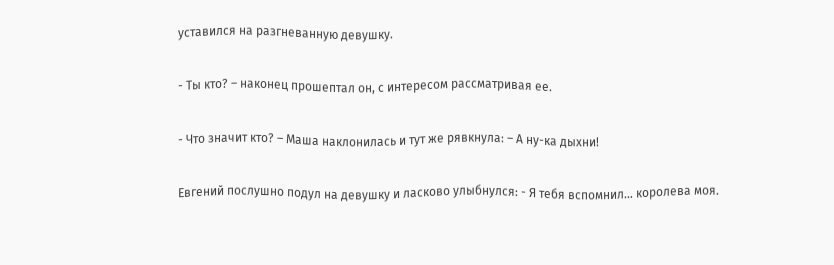уставился на разгневанную девушку.

- Ты кто? – наконец прошептал он, с интересом рассматривая ее.

- Что значит кто? – Маша наклонилась и тут же рявкнула: – А ну-ка дыхни!

Евгений послушно подул на девушку и ласково улыбнулся: - Я тебя вспомнил… королева моя.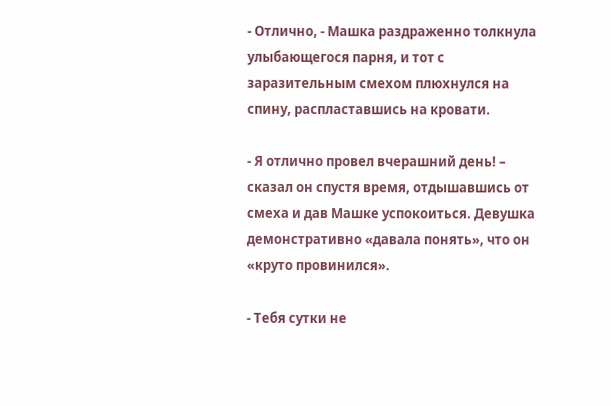- Отлично, - Машка раздраженно толкнула улыбающегося парня, и тот с заразительным смехом плюхнулся на спину, распластавшись на кровати.

- Я отлично провел вчерашний день! – сказал он спустя время, отдышавшись от смеха и дав Машке успокоиться. Девушка демонстративно «давала понять», что он «круто провинился».

- Тебя сутки не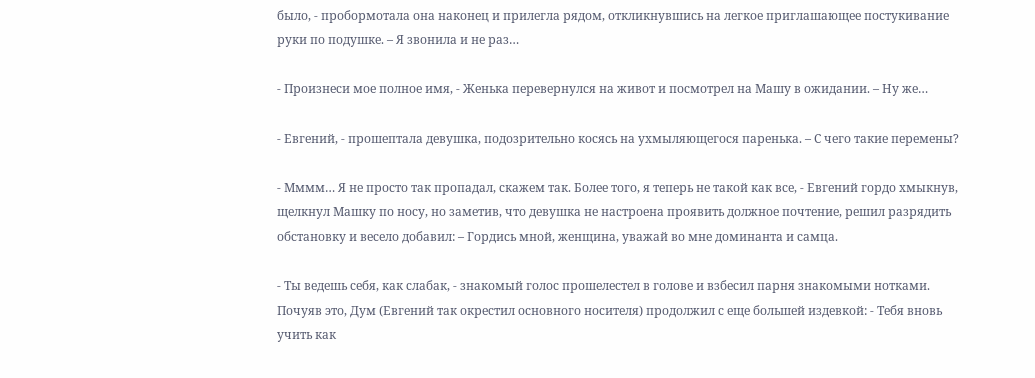было, - пробормотала она наконец и прилегла рядом, откликнувшись на легкое приглашающее постукивание руки по подушке. – Я звонила и не раз…

- Произнеси мое полное имя, - Женька перевернулся на живот и посмотрел на Машу в ожидании. – Ну же…

- Евгений, - прошептала девушка, подозрительно косясь на ухмыляющегося паренька. – С чего такие перемены?

- Мммм… Я не просто так пропадал, скажем так. Более того, я теперь не такой как все, - Евгений гордо хмыкнув, щелкнул Машку по носу, но заметив, что девушка не настроена проявить должное почтение, решил разрядить обстановку и весело добавил: – Гордись мной, женщина, уважай во мне доминанта и самца.

- Ты ведешь себя, как слабак, - знакомый голос прошелестел в голове и взбесил парня знакомыми нотками. Почуяв это, Дум (Евгений так окрестил основного носителя) продолжил с еще большей издевкой: - Тебя вновь учить как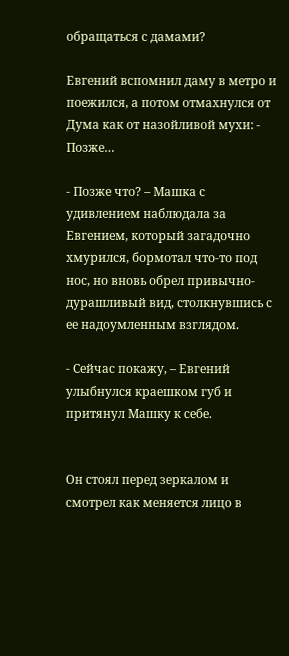обращаться с дамами?

Евгений вспомнил даму в метро и поежился, а потом отмахнулся от Дума как от назойливой мухи: - Позже…

- Позже что? – Машка с удивлением наблюдала за Евгением, который загадочно хмурился, бормотал что-то под нос, но вновь обрел привычно-дурашливый вид, столкнувшись с ее надоумленным взглядом.

- Сейчас покажу, – Евгений улыбнулся краешком губ и притянул Машку к себе.


Он стоял перед зеркалом и смотрел как меняется лицо в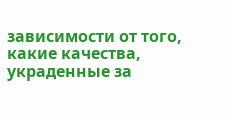зависимости от того, какие качества, украденные за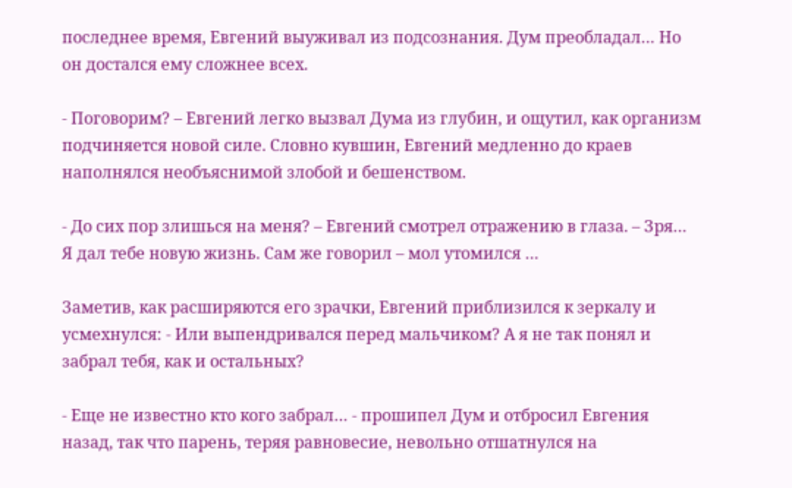последнее время, Евгений выуживал из подсознания. Дум преобладал… Но он достался ему сложнее всех.

- Поговорим? – Евгений легко вызвал Дума из глубин, и ощутил, как организм подчиняется новой силе. Словно кувшин, Евгений медленно до краев наполнялся необъяснимой злобой и бешенством.

- До сих пор злишься на меня? – Евгений смотрел отражению в глаза. – Зря… Я дал тебе новую жизнь. Сам же говорил – мол утомился …

Заметив, как расширяются его зрачки, Евгений приблизился к зеркалу и усмехнулся: - Или выпендривался перед мальчиком? А я не так понял и забрал тебя, как и остальных?

- Еще не известно кто кого забрал… - прошипел Дум и отбросил Евгения назад, так что парень, теряя равновесие, невольно отшатнулся на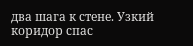два шага к стене. Узкий коридор спас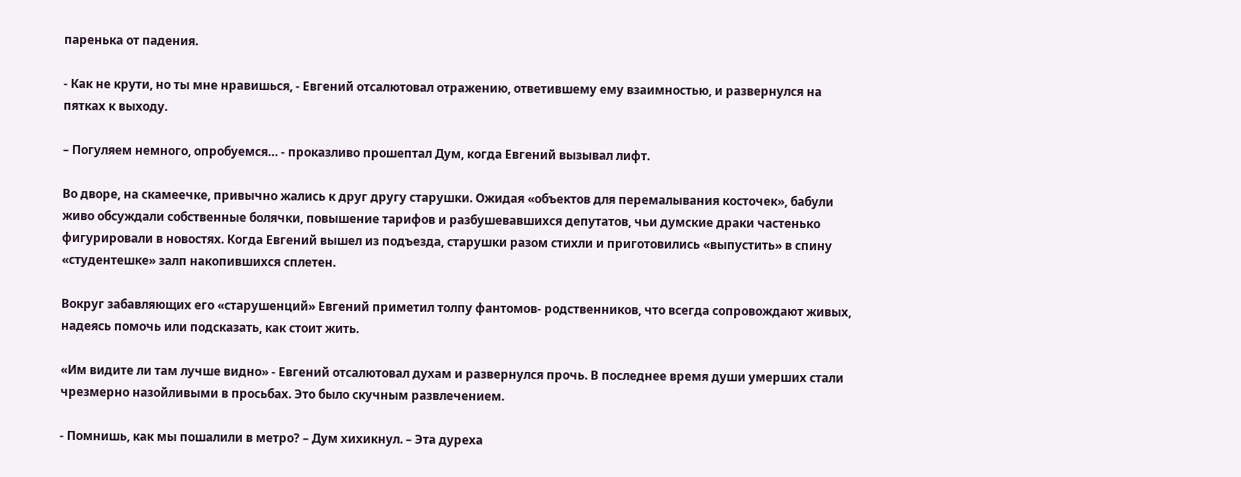паренька от падения.

- Как не крути, но ты мне нравишься, - Евгений отсалютовал отражению, ответившему ему взаимностью, и развернулся на пятках к выходу.

– Погуляем немного, опробуемся… - проказливо прошептал Дум, когда Евгений вызывал лифт.

Во дворе, на скамеечке, привычно жались к друг другу старушки. Ожидая «объектов для перемалывания косточек», бабули живо обсуждали собственные болячки, повышение тарифов и разбушевавшихся депутатов, чьи думские драки частенько фигурировали в новостях. Когда Евгений вышел из подъезда, старушки разом стихли и приготовились «выпустить» в спину «студентешке» залп накопившихся сплетен.

Вокруг забавляющих его «старушенций» Евгений приметил толпу фантомов- родственников, что всегда сопровождают живых, надеясь помочь или подсказать, как стоит жить.

«Им видите ли там лучше видно» - Евгений отсалютовал духам и развернулся прочь. В последнее время души умерших стали чрезмерно назойливыми в просьбах. Это было скучным развлечением.

- Помнишь, как мы пошалили в метро? – Дум хихикнул. – Эта дуреха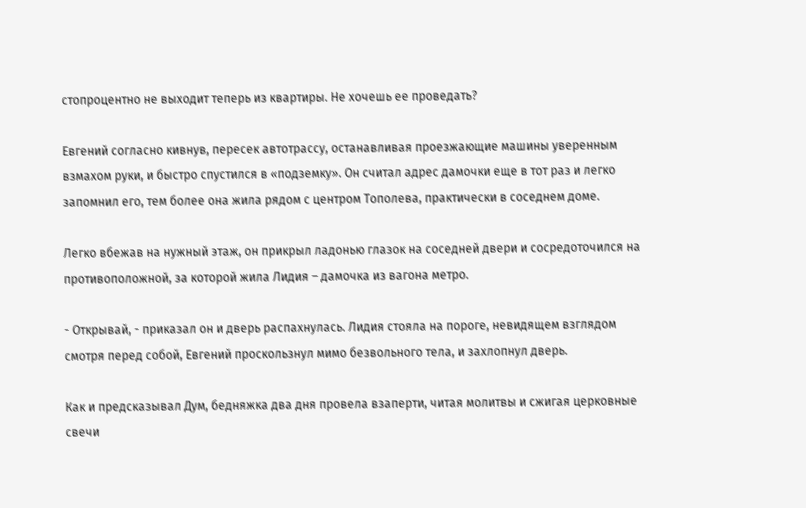стопроцентно не выходит теперь из квартиры. Не хочешь ее проведать?

Евгений согласно кивнув, пересек автотрассу, останавливая проезжающие машины уверенным взмахом руки, и быстро спустился в «подземку». Он считал адрес дамочки еще в тот раз и легко запомнил его, тем более она жила рядом с центром Тополева, практически в соседнем доме.

Легко вбежав на нужный этаж, он прикрыл ладонью глазок на соседней двери и сосредоточился на противоположной, за которой жила Лидия – дамочка из вагона метро.

- Открывай, - приказал он и дверь распахнулась. Лидия стояла на пороге, невидящем взглядом смотря перед собой, Евгений проскользнул мимо безвольного тела, и захлопнул дверь.

Как и предсказывал Дум, бедняжка два дня провела взаперти, читая молитвы и сжигая церковные свечи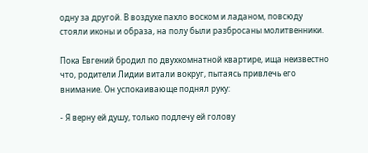одну за другой. В воздухе пахло воском и ладаном, повсюду стояли иконы и образа, на полу были разбросаны молитвенники.

Пока Евгений бродил по двухкомнатной квартире, ища неизвестно что, родители Лидии витали вокруг, пытаясь привлечь его внимание. Он успокаивающе поднял руку:

- Я верну ей душу, только подлечу ей голову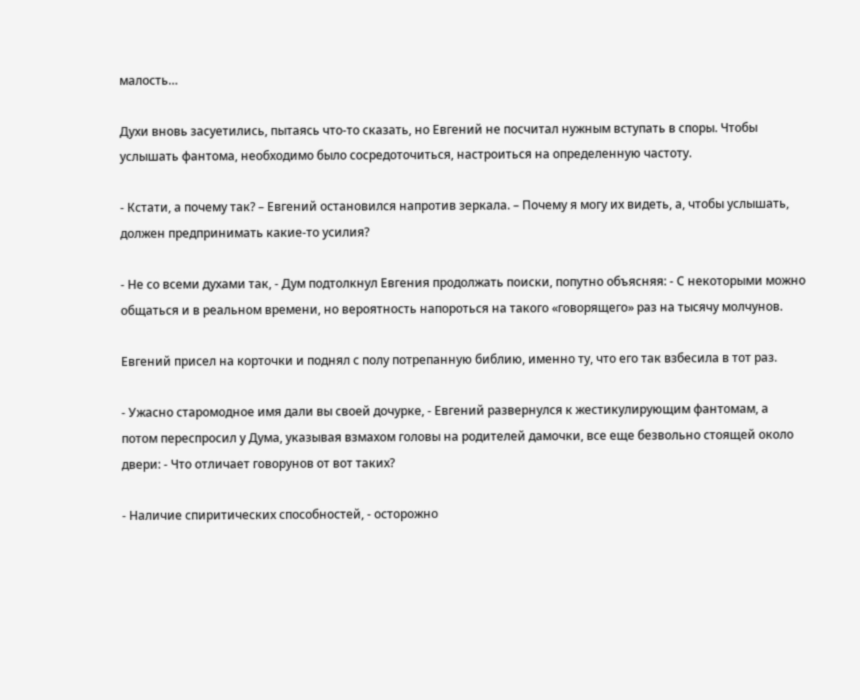малость…

Духи вновь засуетились, пытаясь что-то сказать, но Евгений не посчитал нужным вступать в споры. Чтобы услышать фантома, необходимо было сосредоточиться, настроиться на определенную частоту.

- Кстати, а почему так? – Евгений остановился напротив зеркала. – Почему я могу их видеть, а, чтобы услышать, должен предпринимать какие-то усилия?

- Не со всеми духами так, - Дум подтолкнул Евгения продолжать поиски, попутно объясняя: - С некоторыми можно общаться и в реальном времени, но вероятность напороться на такого «говорящего» раз на тысячу молчунов.

Евгений присел на корточки и поднял с полу потрепанную библию, именно ту, что его так взбесила в тот раз.

- Ужасно старомодное имя дали вы своей дочурке, - Евгений развернулся к жестикулирующим фантомам, а потом переспросил у Дума, указывая взмахом головы на родителей дамочки, все еще безвольно стоящей около двери: - Что отличает говорунов от вот таких?

- Наличие спиритических способностей, - осторожно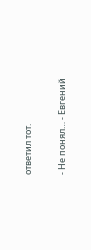ответил тот.

- Не понял… - Евгений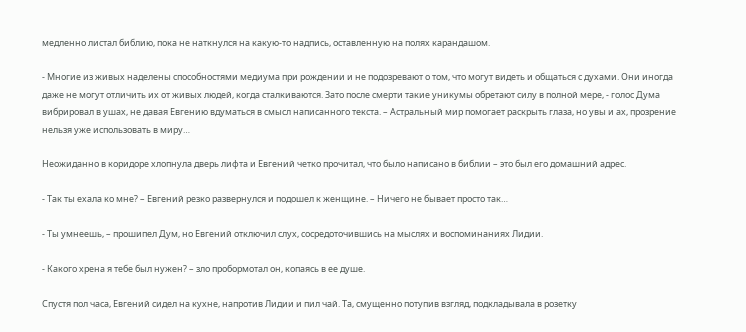медленно листал библию, пока не наткнулся на какую-то надпись, оставленную на полях карандашом.

- Многие из живых наделены способностями медиума при рождении и не подозревают о том, что могут видеть и общаться с духами. Они иногда даже не могут отличить их от живых людей, когда сталкиваются. Зато после смерти такие уникумы обретают силу в полной мере, - голос Дума вибрировал в ушах, не давая Евгению вдуматься в смысл написанного текста. – Астральный мир помогает раскрыть глаза, но увы и ах, прозрение нельзя уже использовать в миру…

Неожиданно в коридоре хлопнула дверь лифта и Евгений четко прочитал, что было написано в библии – это был его домашний адрес.

- Так ты ехала ко мне? – Евгений резко развернулся и подошел к женщине. – Ничего не бывает просто так…

- Ты умнеешь, – прошипел Дум, но Евгений отключил слух, сосредоточившись на мыслях и воспоминаниях Лидии.

- Какого хрена я тебе был нужен? – зло пробормотал он, копаясь в ее душе.

Спустя пол часа, Евгений сидел на кухне, напротив Лидии и пил чай. Та, смущенно потупив взгляд, подкладывала в розетку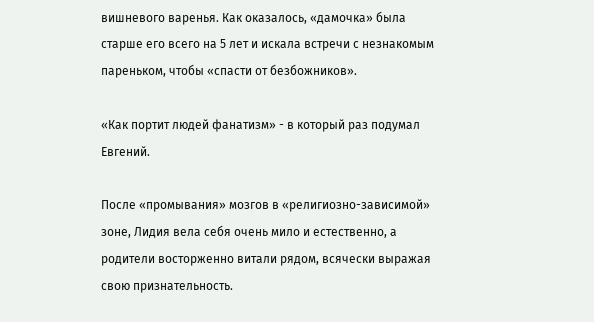вишневого варенья. Как оказалось, «дамочка» была старше его всего на 5 лет и искала встречи с незнакомым пареньком, чтобы «спасти от безбожников».

«Как портит людей фанатизм» - в который раз подумал Евгений.

После «промывания» мозгов в «религиозно-зависимой» зоне, Лидия вела себя очень мило и естественно, а родители восторженно витали рядом, всячески выражая свою признательность.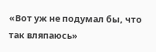«Вот уж не подумал бы, что так вляпаюсь»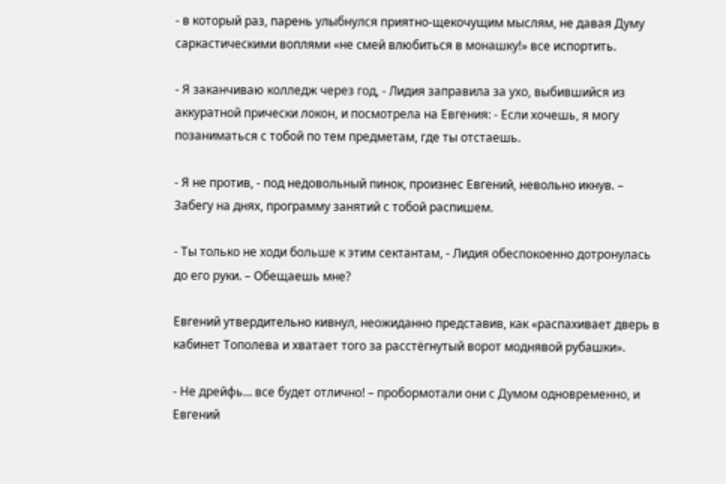- в который раз, парень улыбнулся приятно-щекочущим мыслям, не давая Думу саркастическими воплями «не смей влюбиться в монашку!» все испортить.

- Я заканчиваю колледж через год, - Лидия заправила за ухо, выбившийся из аккуратной прически локон, и посмотрела на Евгения: - Если хочешь, я могу позаниматься с тобой по тем предметам, где ты отстаешь.

- Я не против, - под недовольный пинок, произнес Евгений, невольно икнув. – Забегу на днях, программу занятий с тобой распишем.

- Ты только не ходи больше к этим сектантам, - Лидия обеспокоенно дотронулась до его руки. – Обещаешь мне?

Евгений утвердительно кивнул, неожиданно представив, как «распахивает дверь в кабинет Тополева и хватает того за расстёгнутый ворот моднявой рубашки».

- Не дрейфь… все будет отлично! – пробормотали они с Думом одновременно, и Евгений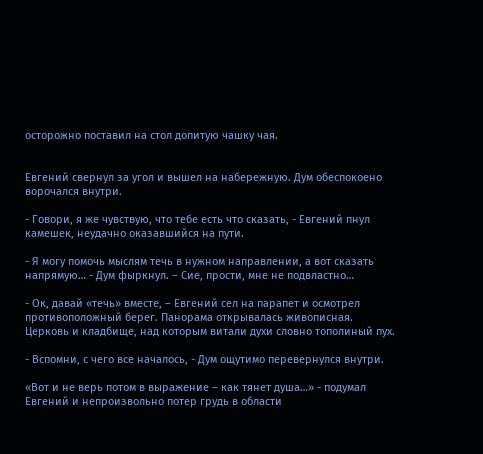осторожно поставил на стол допитую чашку чая.


Евгений свернул за угол и вышел на набережную. Дум обеспокоено ворочался внутри.

- Говори, я же чувствую, что тебе есть что сказать, - Евгений пнул камешек, неудачно оказавшийся на пути.

- Я могу помочь мыслям течь в нужном направлении, а вот сказать напрямую… - Дум фыркнул. – Сие, прости, мне не подвластно…

- Ок, давай «течь» вместе, – Евгений сел на парапет и осмотрел противоположный берег. Панорама открывалась живописная. Церковь и кладбище, над которым витали духи словно тополиный пух.

- Вспомни, с чего все началось, - Дум ощутимо перевернулся внутри.

«Вот и не верь потом в выражение – как тянет душа…» - подумал Евгений и непроизвольно потер грудь в области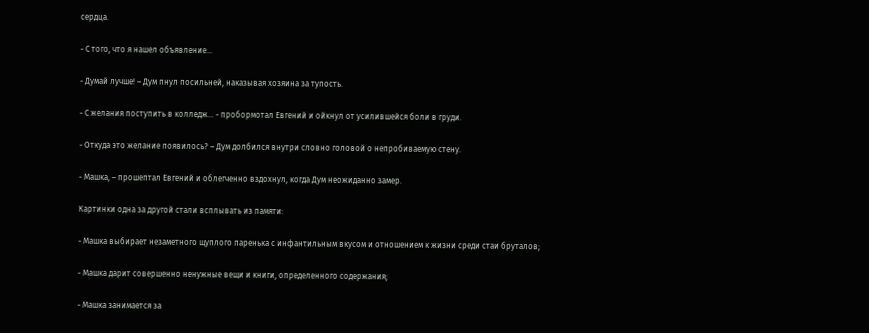сердца.

- С того, что я нашел объявление…

- Думай лучше! – Дум пнул посильней, наказывая хозяина за тупость.

- С желания поступить в колледж… - пробормотал Евгений и ойкнул от усилившейся боли в груди.

- Откуда это желание появилось? – Дум долбился внутри словно головой о непробиваемую стену.

- Машка, – прошептал Евгений и облегченно вздохнул, когда Дум неожиданно замер.

Картинки одна за другой стали всплывать из памяти:

- Машка выбирает незаметного щуплого паренька с инфантильным вкусом и отношением к жизни среди стаи бруталов;

- Машка дарит совершенно ненужные вещи и книги, определенного содержания;

- Машка занимается за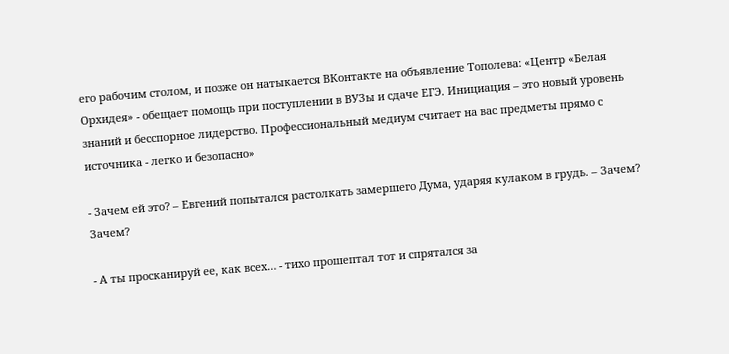его рабочим столом, и позже он натыкается ВКонтакте на объявление Тополева: «Центр «Белая Орхидея» - обещает помощь при поступлении в ВУЗы и сдаче ЕГЭ. Инициация – это новый уровень знаний и бесспорное лидерство. Профессиональный медиум считает на вас предметы прямо с источника - легко и безопасно»

- Зачем ей это? – Евгений попытался растолкать замершего Дума, ударяя кулаком в грудь. – Зачем? Зачем?

- А ты просканируй ее, как всех… - тихо прошептал тот и спрятался за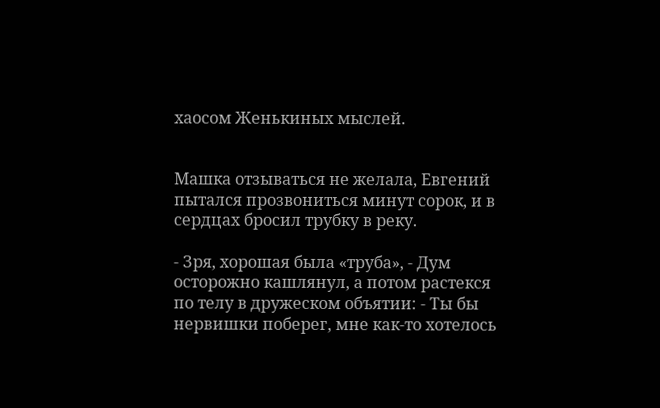хаосом Женькиных мыслей.


Машка отзываться не желала, Евгений пытался прозвониться минут сорок, и в сердцах бросил трубку в реку.

- Зря, хорошая была «труба», - Дум осторожно кашлянул, а потом растекся по телу в дружеском объятии: - Ты бы нервишки поберег, мне как-то хотелось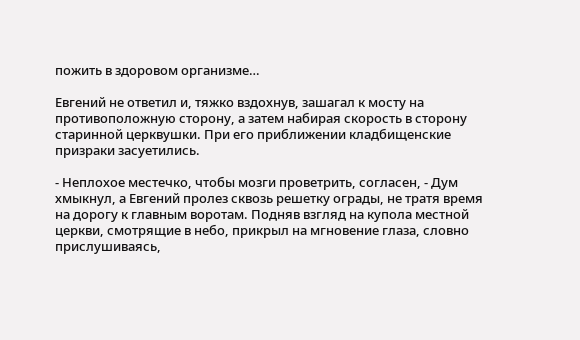пожить в здоровом организме…

Евгений не ответил и, тяжко вздохнув, зашагал к мосту на противоположную сторону, а затем набирая скорость в сторону старинной церквушки. При его приближении кладбищенские призраки засуетились.

- Неплохое местечко, чтобы мозги проветрить, согласен, - Дум хмыкнул, а Евгений пролез сквозь решетку ограды, не тратя время на дорогу к главным воротам. Подняв взгляд на купола местной церкви, смотрящие в небо, прикрыл на мгновение глаза, словно прислушиваясь,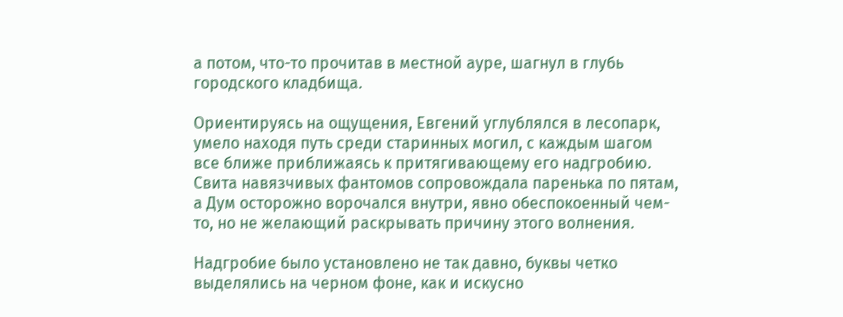а потом, что-то прочитав в местной ауре, шагнул в глубь городского кладбища.

Ориентируясь на ощущения, Евгений углублялся в лесопарк, умело находя путь среди старинных могил, с каждым шагом все ближе приближаясь к притягивающему его надгробию. Свита навязчивых фантомов сопровождала паренька по пятам, а Дум осторожно ворочался внутри, явно обеспокоенный чем-то, но не желающий раскрывать причину этого волнения.

Надгробие было установлено не так давно, буквы четко выделялись на черном фоне, как и искусно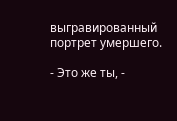выгравированный портрет умершего.

- Это же ты, -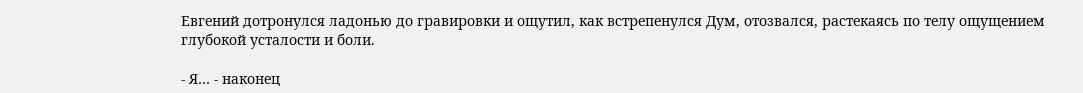Евгений дотронулся ладонью до гравировки и ощутил, как встрепенулся Дум, отозвался, растекаясь по телу ощущением глубокой усталости и боли.

- Я… - наконец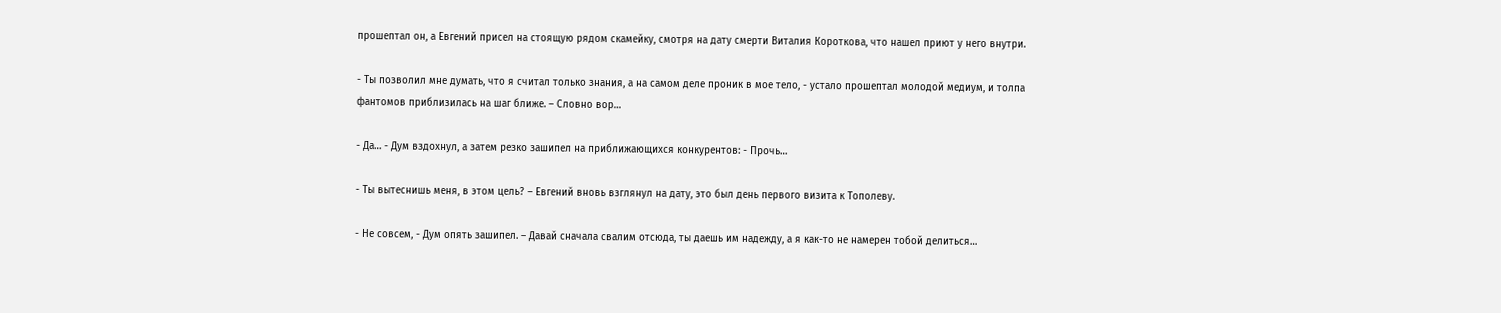прошептал он, а Евгений присел на стоящую рядом скамейку, смотря на дату смерти Виталия Короткова, что нашел приют у него внутри.

- Ты позволил мне думать, что я считал только знания, а на самом деле проник в мое тело, - устало прошептал молодой медиум, и толпа фантомов приблизилась на шаг ближе. – Словно вор…

- Да… - Дум вздохнул, а затем резко зашипел на приближающихся конкурентов: - Прочь…

- Ты вытеснишь меня, в этом цель? – Евгений вновь взглянул на дату, это был день первого визита к Тополеву.

- Не совсем, - Дум опять зашипел. – Давай сначала свалим отсюда, ты даешь им надежду, а я как-то не намерен тобой делиться…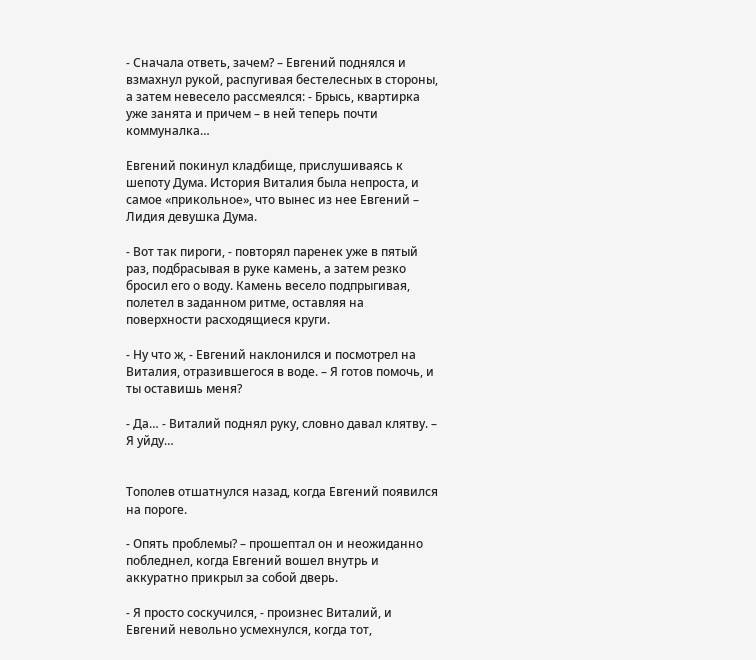- Сначала ответь, зачем? – Евгений поднялся и взмахнул рукой, распугивая бестелесных в стороны, а затем невесело рассмеялся: - Брысь, квартирка уже занята и причем – в ней теперь почти коммуналка…

Евгений покинул кладбище, прислушиваясь к шепоту Дума. История Виталия была непроста, и самое «прикольное», что вынес из нее Евгений – Лидия девушка Дума.

- Вот так пироги, - повторял паренек уже в пятый раз, подбрасывая в руке камень, а затем резко бросил его о воду. Камень весело подпрыгивая, полетел в заданном ритме, оставляя на поверхности расходящиеся круги.

- Ну что ж, - Евгений наклонился и посмотрел на Виталия, отразившегося в воде. – Я готов помочь, и ты оставишь меня?

- Да… - Виталий поднял руку, словно давал клятву. – Я уйду…


Тополев отшатнулся назад, когда Евгений появился на пороге.

- Опять проблемы? – прошептал он и неожиданно побледнел, когда Евгений вошел внутрь и аккуратно прикрыл за собой дверь.

- Я просто соскучился, - произнес Виталий, и Евгений невольно усмехнулся, когда тот,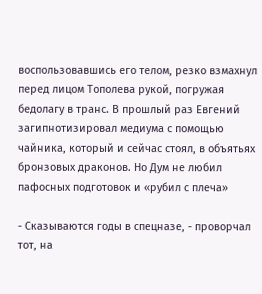воспользовавшись его телом, резко взмахнул перед лицом Тополева рукой, погружая бедолагу в транс. В прошлый раз Евгений загипнотизировал медиума с помощью чайника, который и сейчас стоял, в объятьях бронзовых драконов. Но Дум не любил пафосных подготовок и «рубил с плеча»

- Сказываются годы в спецназе, - проворчал тот, на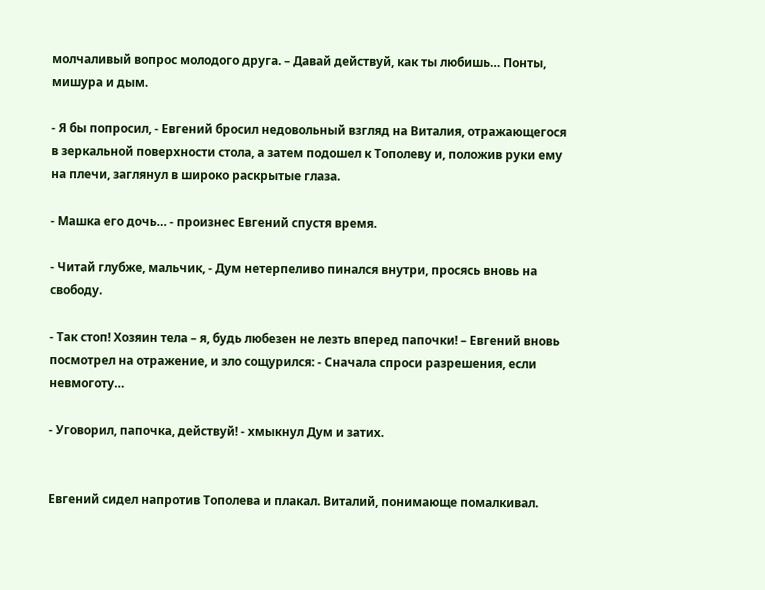молчаливый вопрос молодого друга. – Давай действуй, как ты любишь… Понты, мишура и дым.

- Я бы попросил, - Евгений бросил недовольный взгляд на Виталия, отражающегося в зеркальной поверхности стола, а затем подошел к Тополеву и, положив руки ему на плечи, заглянул в широко раскрытые глаза.

- Машка его дочь… - произнес Евгений спустя время.

- Читай глубже, мальчик, - Дум нетерпеливо пинался внутри, просясь вновь на свободу.

- Так стоп! Хозяин тела – я, будь любезен не лезть вперед папочки! – Евгений вновь посмотрел на отражение, и зло сощурился: - Сначала спроси разрешения, если невмоготу…

- Уговорил, папочка, действуй! - хмыкнул Дум и затих.


Евгений сидел напротив Тополева и плакал. Виталий, понимающе помалкивал.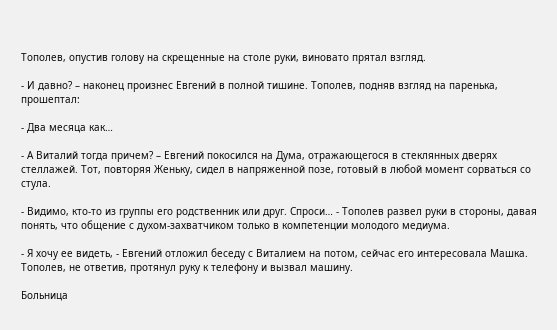Тополев, опустив голову на скрещенные на столе руки, виновато прятал взгляд.

- И давно? – наконец произнес Евгений в полной тишине. Тополев, подняв взгляд на паренька, прошептал:

- Два месяца как…

- А Виталий тогда причем? – Евгений покосился на Дума, отражающегося в стеклянных дверях стеллажей. Тот, повторяя Женьку, сидел в напряженной позе, готовый в любой момент сорваться со стула.

- Видимо, кто-то из группы его родственник или друг. Спроси… - Тополев развел руки в стороны, давая понять, что общение с духом-захватчиком только в компетенции молодого медиума.

- Я хочу ее видеть, - Евгений отложил беседу с Виталием на потом, сейчас его интересовала Машка. Тополев, не ответив, протянул руку к телефону и вызвал машину.

Больница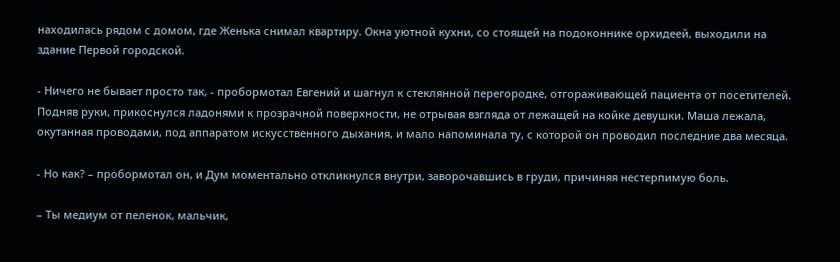находилась рядом с домом, где Женька снимал квартиру. Окна уютной кухни, со стоящей на подоконнике орхидеей, выходили на здание Первой городской.

- Ничего не бывает просто так, - пробормотал Евгений и шагнул к стеклянной перегородке, отгораживающей пациента от посетителей. Подняв руки, прикоснулся ладонями к прозрачной поверхности, не отрывая взгляда от лежащей на койке девушки. Маша лежала, окутанная проводами, под аппаратом искусственного дыхания, и мало напоминала ту, с которой он проводил последние два месяца.

- Но как? – пробормотал он, и Дум моментально откликнулся внутри, заворочавшись в груди, причиняя нестерпимую боль.

– Ты медиум от пеленок, мальчик,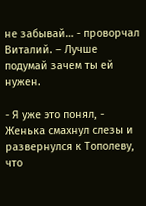не забывай… - проворчал Виталий. – Лучше подумай зачем ты ей нужен.

- Я уже это понял, - Женька смахнул слезы и развернулся к Тополеву, что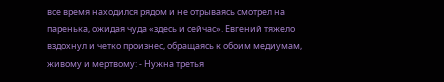все время находился рядом и не отрываясь смотрел на паренька, ожидая чуда «здесь и сейчас». Евгений тяжело вздохнул и четко произнес, обращаясь к обоим медиумам, живому и мертвому: - Нужна третья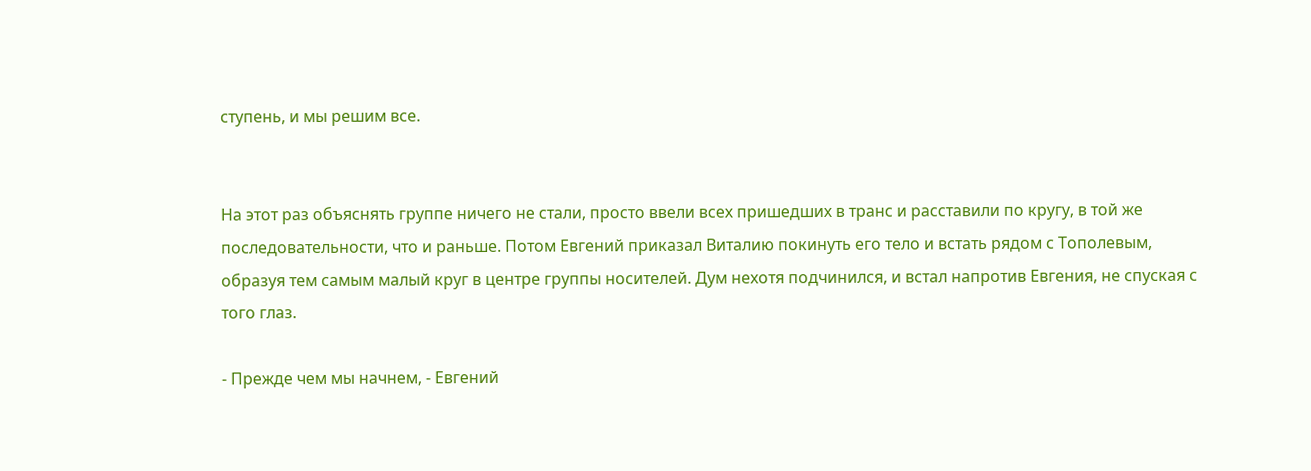ступень, и мы решим все.


На этот раз объяснять группе ничего не стали, просто ввели всех пришедших в транс и расставили по кругу, в той же последовательности, что и раньше. Потом Евгений приказал Виталию покинуть его тело и встать рядом с Тополевым, образуя тем самым малый круг в центре группы носителей. Дум нехотя подчинился, и встал напротив Евгения, не спуская с того глаз.

- Прежде чем мы начнем, - Евгений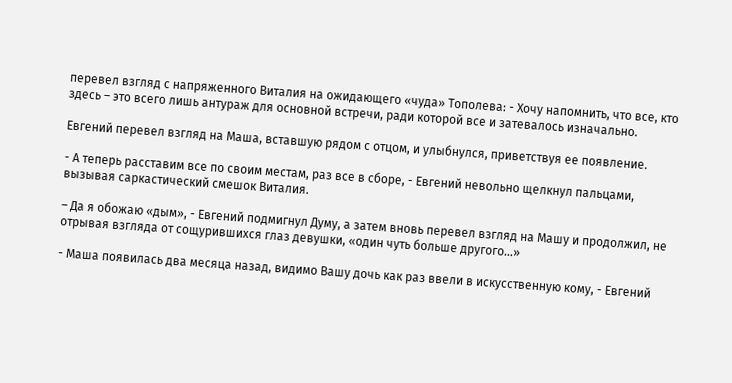перевел взгляд с напряженного Виталия на ожидающего «чуда» Тополева: - Хочу напомнить, что все, кто здесь – это всего лишь антураж для основной встречи, ради которой все и затевалось изначально.

Евгений перевел взгляд на Маша, вставшую рядом с отцом, и улыбнулся, приветствуя ее появление.

- А теперь расставим все по своим местам, раз все в сборе, - Евгений невольно щелкнул пальцами, вызывая саркастический смешок Виталия.

– Да я обожаю «дым», - Евгений подмигнул Думу, а затем вновь перевел взгляд на Машу и продолжил, не отрывая взгляда от сощурившихся глаз девушки, «один чуть больше другого…»

- Маша появилась два месяца назад, видимо Вашу дочь как раз ввели в искусственную кому, - Евгений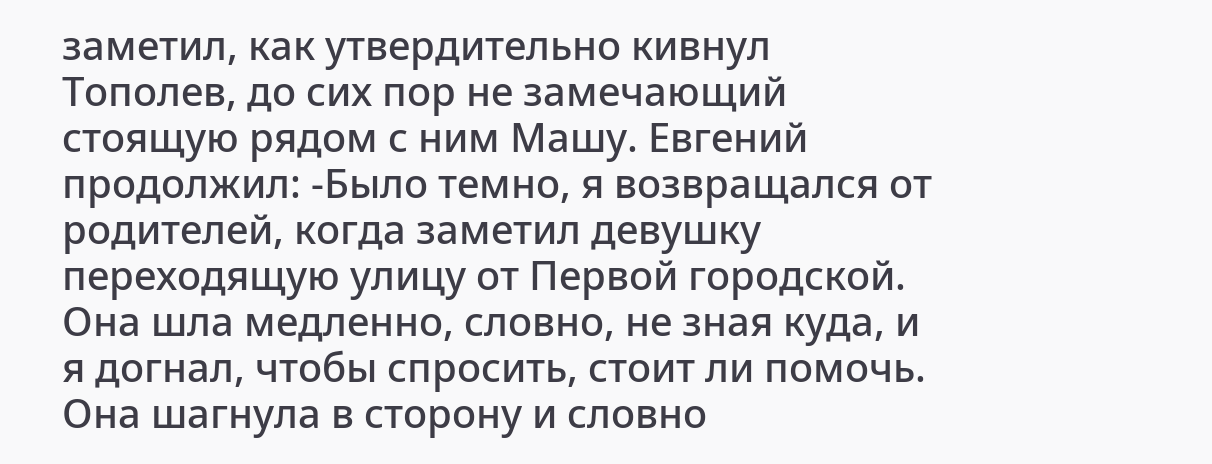заметил, как утвердительно кивнул Тополев, до сих пор не замечающий стоящую рядом с ним Машу. Евгений продолжил: -Было темно, я возвращался от родителей, когда заметил девушку переходящую улицу от Первой городской. Она шла медленно, словно, не зная куда, и я догнал, чтобы спросить, стоит ли помочь. Она шагнула в сторону и словно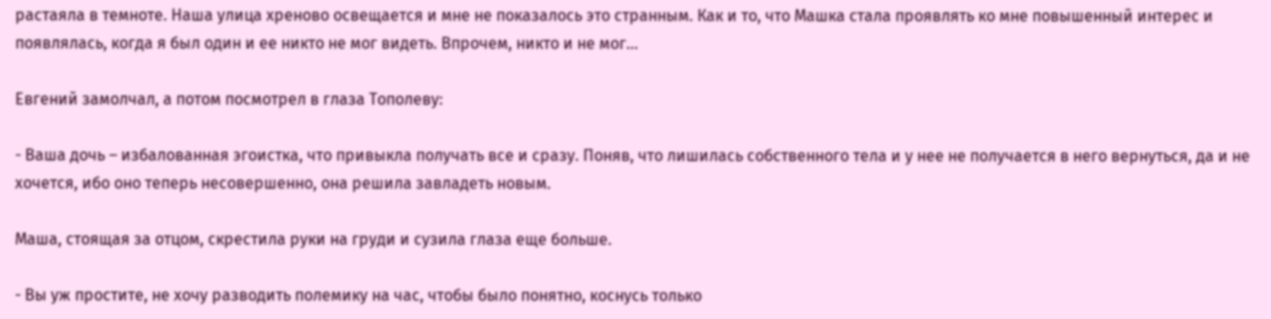растаяла в темноте. Наша улица хреново освещается и мне не показалось это странным. Как и то, что Машка стала проявлять ко мне повышенный интерес и появлялась, когда я был один и ее никто не мог видеть. Впрочем, никто и не мог…

Евгений замолчал, а потом посмотрел в глаза Тополеву:

- Ваша дочь – избалованная эгоистка, что привыкла получать все и сразу. Поняв, что лишилась собственного тела и у нее не получается в него вернуться, да и не хочется, ибо оно теперь несовершенно, она решила завладеть новым.

Маша, стоящая за отцом, скрестила руки на груди и сузила глаза еще больше.

- Вы уж простите, не хочу разводить полемику на час, чтобы было понятно, коснусь только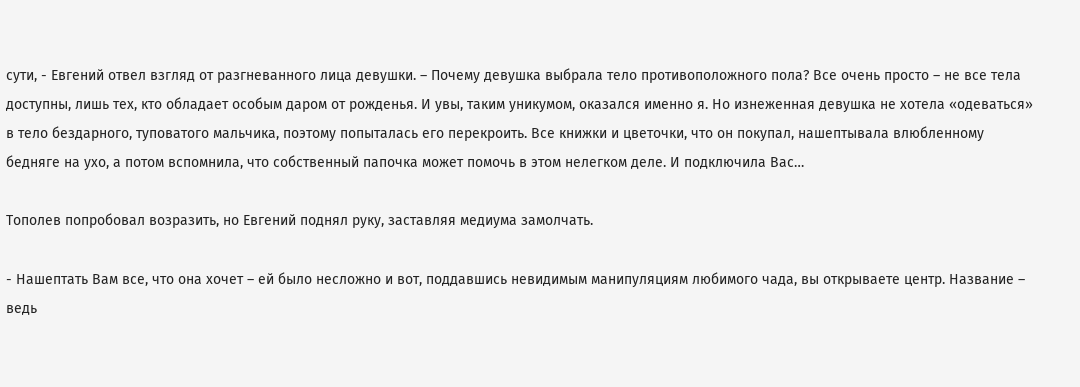сути, - Евгений отвел взгляд от разгневанного лица девушки. – Почему девушка выбрала тело противоположного пола? Все очень просто – не все тела доступны, лишь тех, кто обладает особым даром от рожденья. И увы, таким уникумом, оказался именно я. Но изнеженная девушка не хотела «одеваться» в тело бездарного, туповатого мальчика, поэтому попыталась его перекроить. Все книжки и цветочки, что он покупал, нашептывала влюбленному бедняге на ухо, а потом вспомнила, что собственный папочка может помочь в этом нелегком деле. И подключила Вас…

Тополев попробовал возразить, но Евгений поднял руку, заставляя медиума замолчать.

- Нашептать Вам все, что она хочет – ей было несложно и вот, поддавшись невидимым манипуляциям любимого чада, вы открываете центр. Название – ведь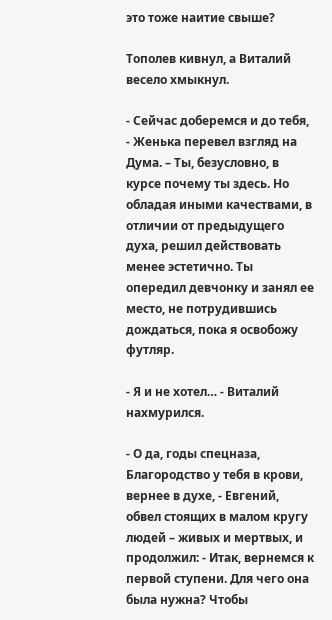это тоже наитие свыше?

Тополев кивнул, а Виталий весело хмыкнул.

- Сейчас доберемся и до тебя, - Женька перевел взгляд на Дума. – Ты, безусловно, в курсе почему ты здесь. Но обладая иными качествами, в отличии от предыдущего духа, решил действовать менее эстетично. Ты опередил девчонку и занял ее место, не потрудившись дождаться, пока я освобожу футляр.

- Я и не хотел… - Виталий нахмурился.

- О да, годы спецназа, Благородство у тебя в крови, вернее в духе, - Евгений, обвел стоящих в малом кругу людей – живых и мертвых, и продолжил: - Итак, вернемся к первой ступени. Для чего она была нужна? Чтобы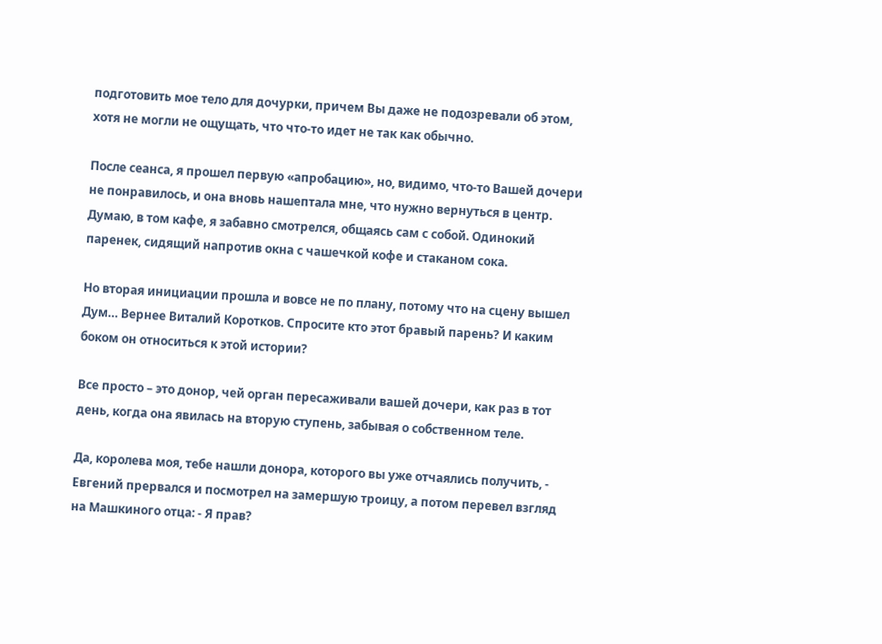подготовить мое тело для дочурки, причем Вы даже не подозревали об этом, хотя не могли не ощущать, что что-то идет не так как обычно.

После сеанса, я прошел первую «апробацию», но, видимо, что-то Вашей дочери не понравилось, и она вновь нашептала мне, что нужно вернуться в центр. Думаю, в том кафе, я забавно смотрелся, общаясь сам с собой. Одинокий паренек, сидящий напротив окна с чашечкой кофе и стаканом сока.

Но вторая инициации прошла и вовсе не по плану, потому что на сцену вышел Дум… Вернее Виталий Коротков. Спросите кто этот бравый парень? И каким боком он относиться к этой истории?

Все просто – это донор, чей орган пересаживали вашей дочери, как раз в тот день, когда она явилась на вторую ступень, забывая о собственном теле.

Да, королева моя, тебе нашли донора, которого вы уже отчаялись получить, - Евгений прервался и посмотрел на замершую троицу, а потом перевел взгляд на Машкиного отца: - Я прав?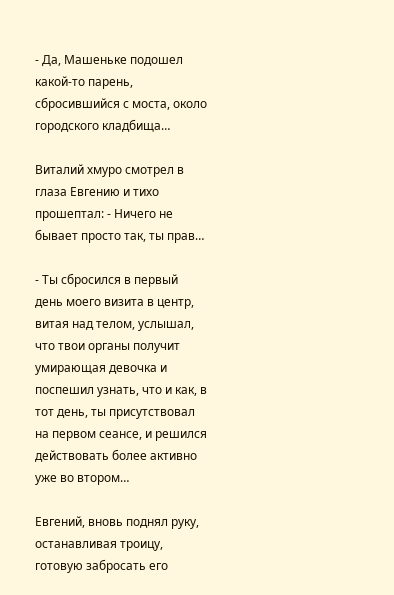- Да, Машеньке подошел какой-то парень, сбросившийся с моста, около городского кладбища…

Виталий хмуро смотрел в глаза Евгению и тихо прошептал: - Ничего не бывает просто так, ты прав…

- Ты сбросился в первый день моего визита в центр, витая над телом, услышал, что твои органы получит умирающая девочка и поспешил узнать, что и как, в тот день, ты присутствовал на первом сеансе, и решился действовать более активно уже во втором…

Евгений, вновь поднял руку, останавливая троицу, готовую забросать его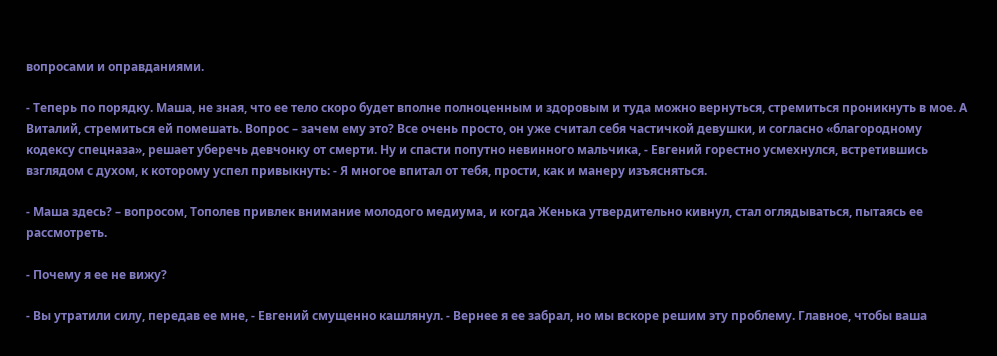вопросами и оправданиями.

- Теперь по порядку. Маша, не зная, что ее тело скоро будет вполне полноценным и здоровым и туда можно вернуться, стремиться проникнуть в мое. А Виталий, стремиться ей помешать. Вопрос – зачем ему это? Все очень просто, он уже считал себя частичкой девушки, и согласно «благородному кодексу спецназа», решает уберечь девчонку от смерти. Ну и спасти попутно невинного мальчика, - Евгений горестно усмехнулся, встретившись взглядом с духом, к которому успел привыкнуть: - Я многое впитал от тебя, прости, как и манеру изъясняться.

- Маша здесь? – вопросом, Тополев привлек внимание молодого медиума, и когда Женька утвердительно кивнул, стал оглядываться, пытаясь ее рассмотреть.

- Почему я ее не вижу?

- Вы утратили силу, передав ее мне, - Евгений смущенно кашлянул. - Вернее я ее забрал, но мы вскоре решим эту проблему. Главное, чтобы ваша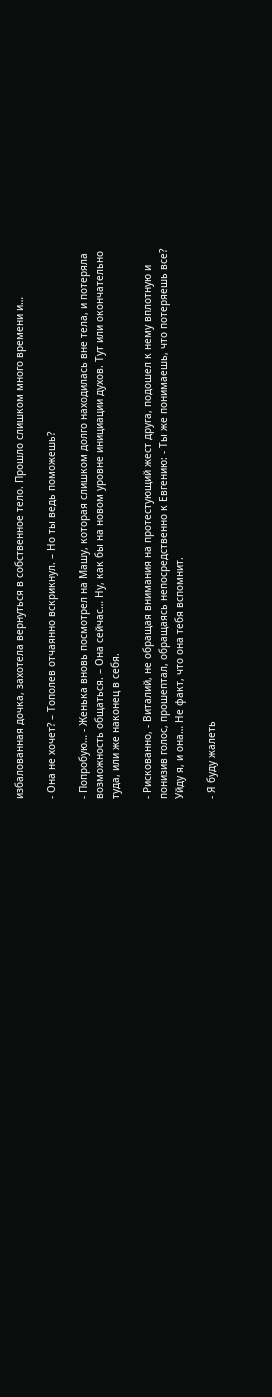избалованная дочка, захотела вернуться в собственное тело. Прошло слишком много времени и…

- Она не хочет? – Тополев отчаянно вскрикнул. – Но ты ведь поможешь?

- Попробую… - Женька вновь посмотрел на Машу, которая слишком долго находилась вне тела, и потеряла возможность общаться. – Она сейчас… Ну, как бы на новом уровне инициации духов. Тут или окончательно туда, или же наконец в себя.

- Рискованно, - Виталий, не обращая внимания на протестующий жест друга, подошел к нему вплотную и понизив голос, прошептал, обращаясь непосредственно к Евгению: - Ты же понимаешь, что потеряешь все? Уйду я, и она… Не факт, что она тебя вспомнит.

- Я буду жалеть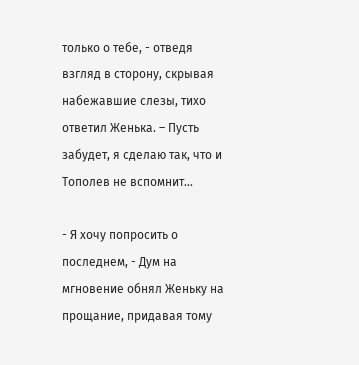только о тебе, - отведя взгляд в сторону, скрывая набежавшие слезы, тихо ответил Женька. – Пусть забудет, я сделаю так, что и Тополев не вспомнит…

- Я хочу попросить о последнем, - Дум на мгновение обнял Женьку на прощание, придавая тому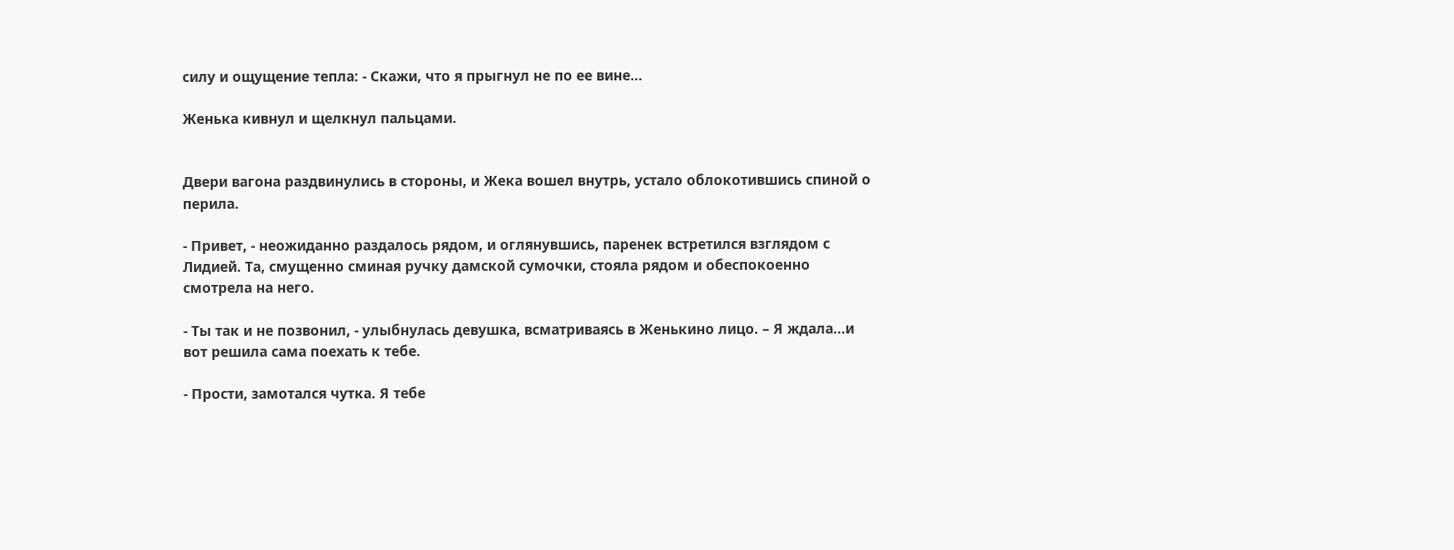силу и ощущение тепла: - Скажи, что я прыгнул не по ее вине…

Женька кивнул и щелкнул пальцами.


Двери вагона раздвинулись в стороны, и Жека вошел внутрь, устало облокотившись спиной о перила.

- Привет, - неожиданно раздалось рядом, и оглянувшись, паренек встретился взглядом с Лидией. Та, смущенно сминая ручку дамской сумочки, стояла рядом и обеспокоенно смотрела на него.

- Ты так и не позвонил, - улыбнулась девушка, всматриваясь в Женькино лицо. – Я ждала…и вот решила сама поехать к тебе.

- Прости, замотался чутка. Я тебе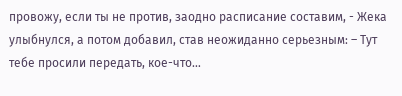провожу, если ты не против, заодно расписание составим, - Жека улыбнулся, а потом добавил, став неожиданно серьезным: – Тут тебе просили передать, кое-что…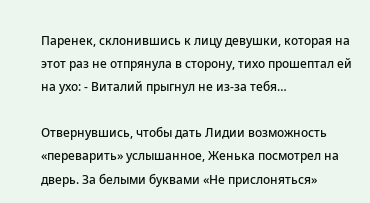Паренек, склонившись к лицу девушки, которая на этот раз не отпрянула в сторону, тихо прошептал ей на ухо: - Виталий прыгнул не из-за тебя…

Отвернувшись, чтобы дать Лидии возможность «переварить» услышанное, Женька посмотрел на дверь. За белыми буквами «Не прислоняться»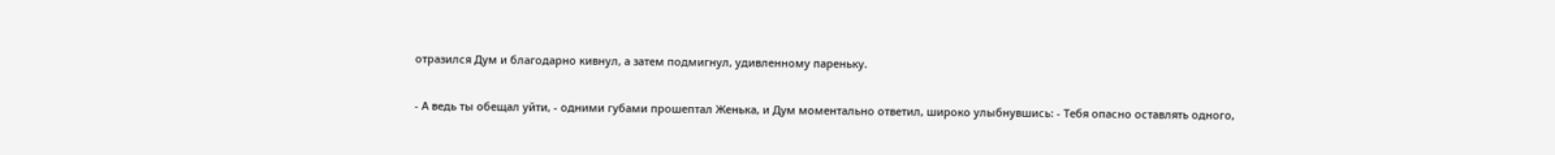отразился Дум и благодарно кивнул, а затем подмигнул, удивленному пареньку.

- А ведь ты обещал уйти, - одними губами прошептал Женька, и Дум моментально ответил, широко улыбнувшись: - Тебя опасно оставлять одного,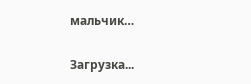мальчик…

Загрузка...